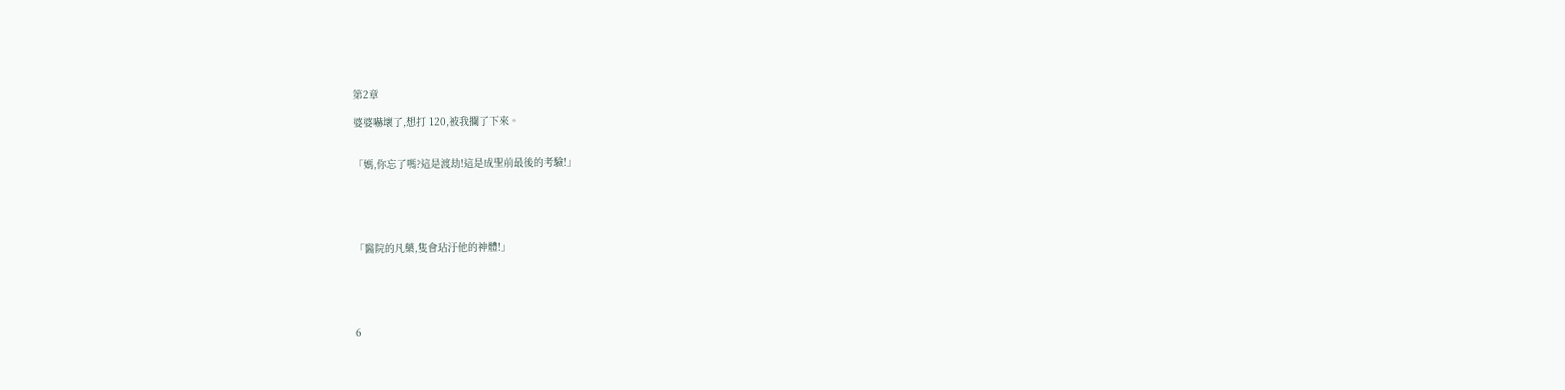第2章

婆婆嚇壞了,想打 120,被我攔了下來。


「媽,你忘了嗎?這是渡劫!這是成聖前最後的考驗!」





「醫院的凡藥,隻會玷汙他的神體!」





6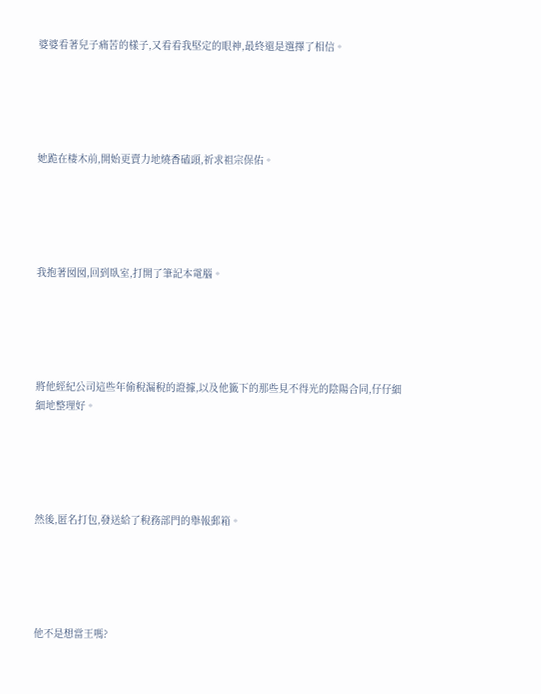婆婆看著兒子痛苦的樣子,又看看我堅定的眼神,最終還是選擇了相信。





她跪在棲木前,開始更賣力地燒香磕頭,祈求祖宗保佑。





我抱著囡囡,回到臥室,打開了筆記本電腦。





將他經紀公司這些年偷稅漏稅的證據,以及他籤下的那些見不得光的陰陽合同,仔仔細細地整理好。





然後,匿名打包,發送給了稅務部門的舉報郵箱。





他不是想當王嗎?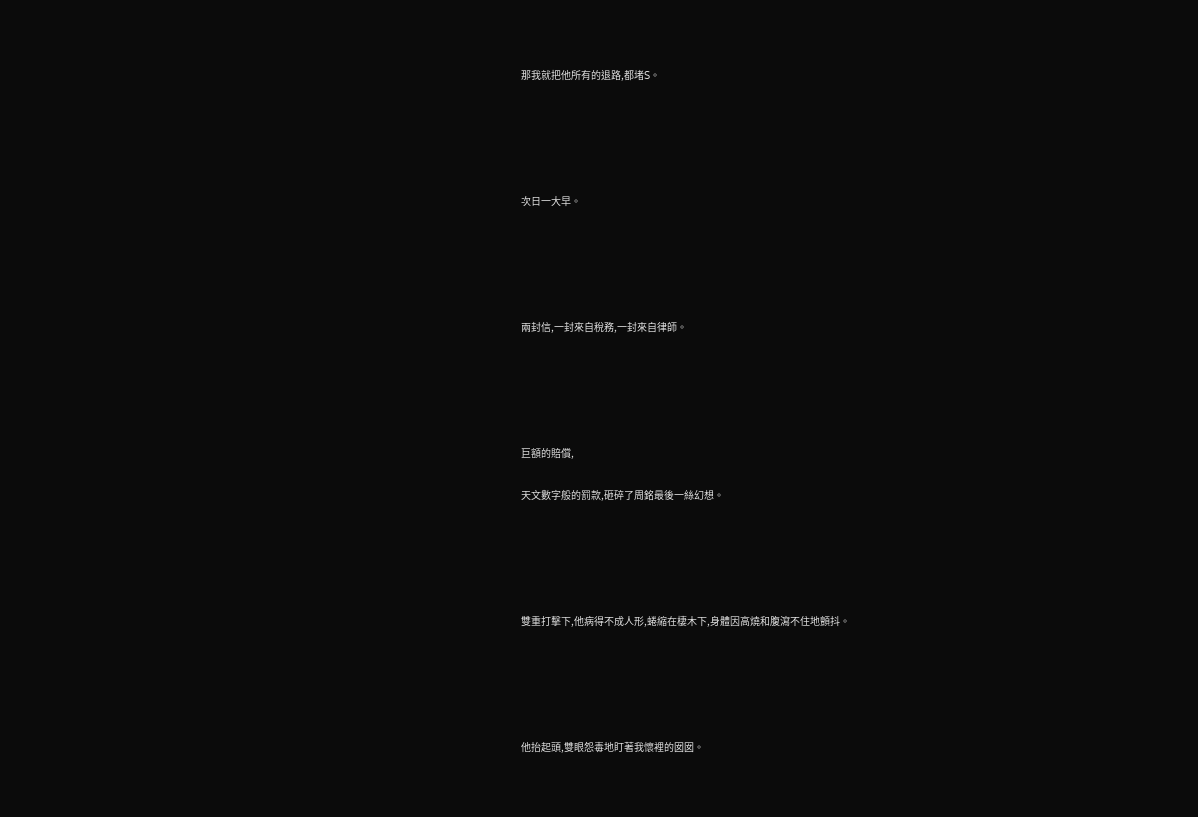那我就把他所有的退路,都堵S。





次日一大早。





兩封信,一封來自稅務,一封來自律師。





巨額的賠償,

天文數字般的罰款,砸碎了周銘最後一絲幻想。





雙重打擊下,他病得不成人形,蜷縮在棲木下,身體因高燒和腹瀉不住地顫抖。





他抬起頭,雙眼怨毒地盯著我懷裡的囡囡。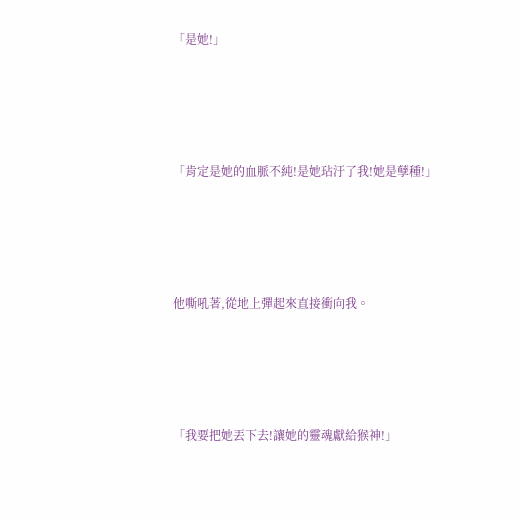「是她!」





「肯定是她的血脈不純!是她玷汙了我!她是孽種!」





他嘶吼著,從地上彈起來直接衝向我。





「我要把她丟下去!讓她的靈魂獻給猴神!」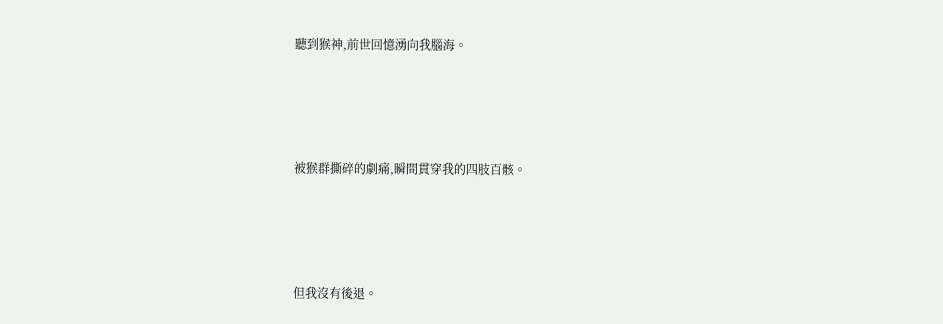聽到猴神,前世回憶湧向我腦海。





被猴群撕碎的劇痛,瞬間貫穿我的四肢百骸。





但我沒有後退。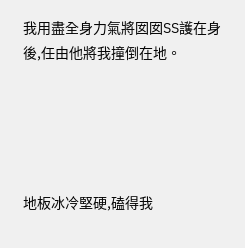我用盡全身力氣將囡囡SS護在身後,任由他將我撞倒在地。





地板冰冷堅硬,磕得我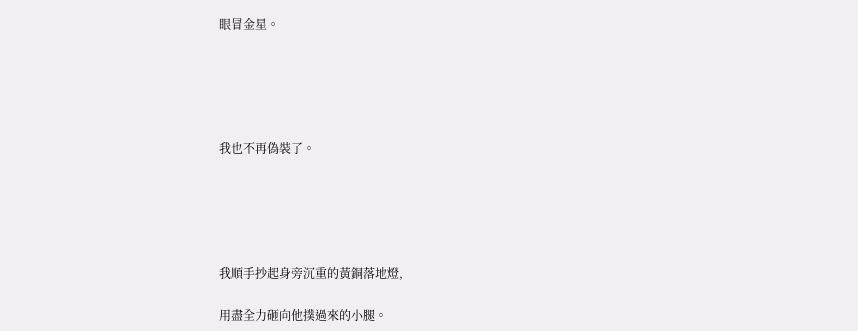眼冒金星。





我也不再偽裝了。





我順手抄起身旁沉重的黃銅落地燈,

用盡全力砸向他撲過來的小腿。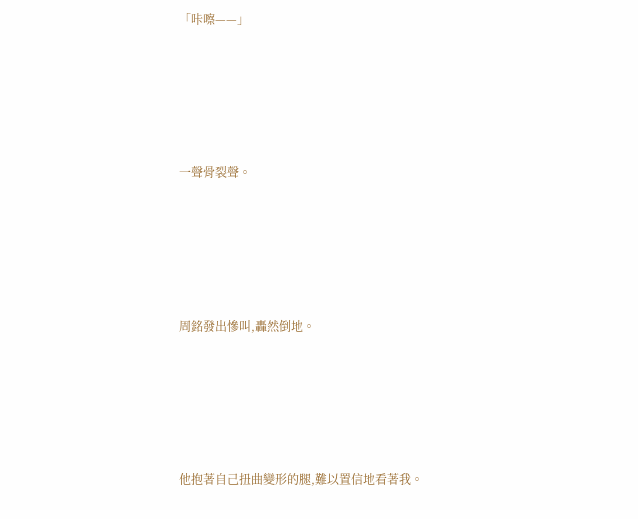「咔嚓——」





一聲骨裂聲。





周銘發出慘叫,轟然倒地。





他抱著自己扭曲變形的腿,難以置信地看著我。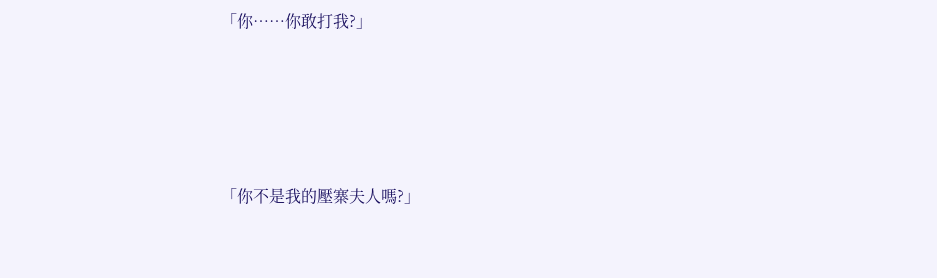「你……你敢打我?」





「你不是我的壓寨夫人嗎?」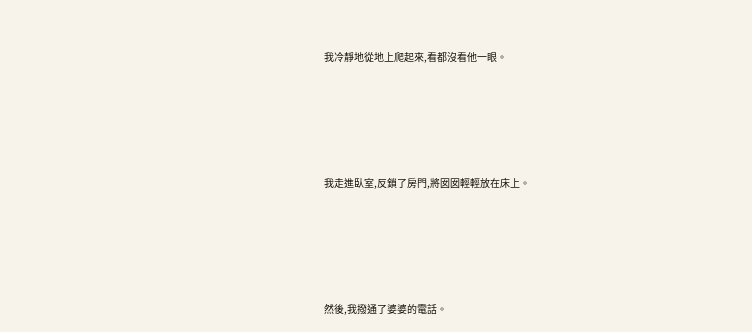我冷靜地從地上爬起來,看都沒看他一眼。





我走進臥室,反鎖了房門,將囡囡輕輕放在床上。





然後,我撥通了婆婆的電話。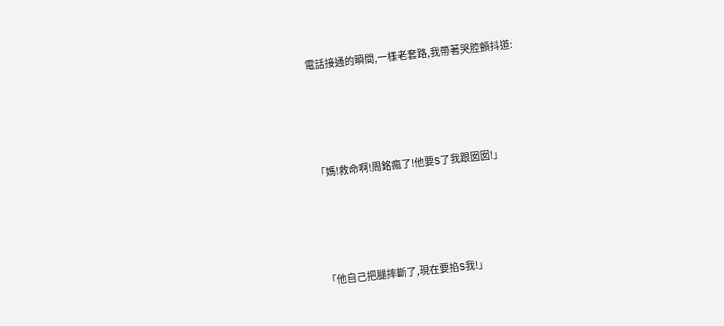電話接通的瞬間,一樣老套路,我帶著哭腔顫抖道:





「媽!救命啊!周銘瘋了!他要S了我跟囡囡!」





「他自己把腿摔斷了,現在要掐S我!」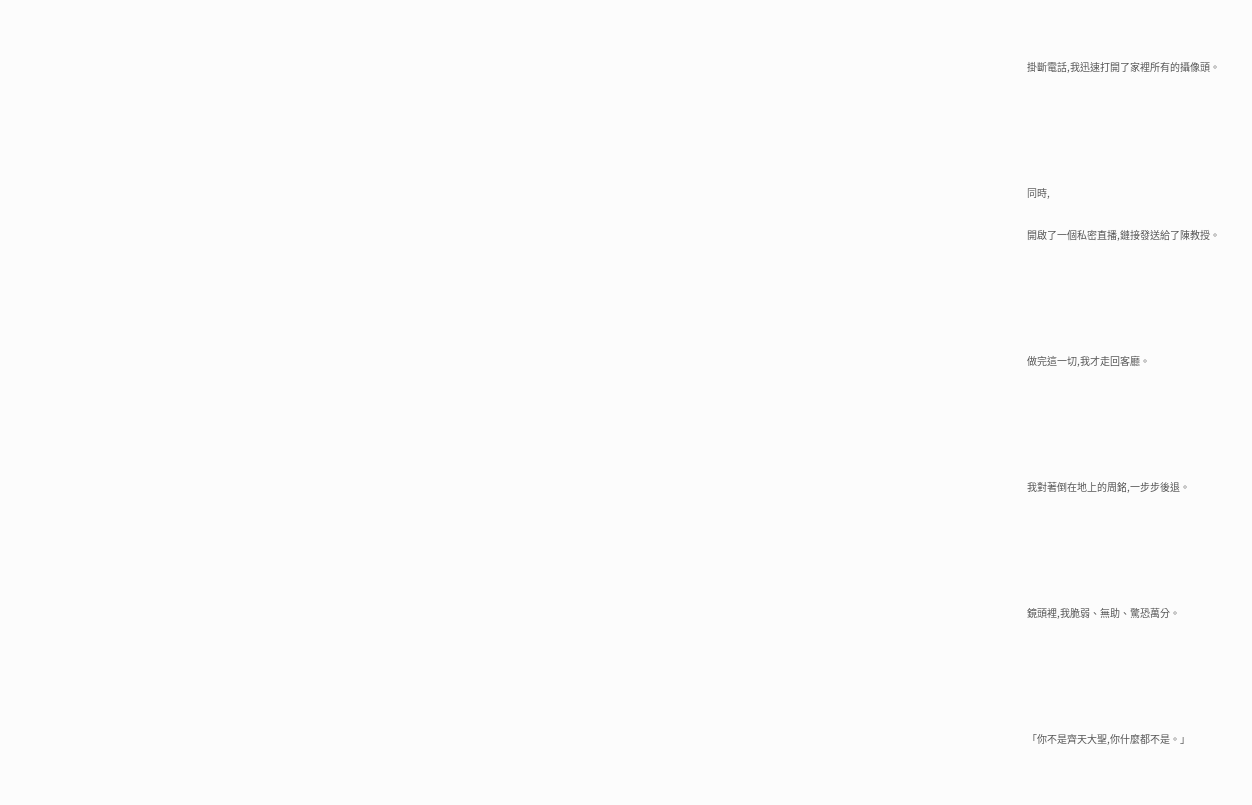掛斷電話,我迅速打開了家裡所有的攝像頭。





同時,

開啟了一個私密直播,鏈接發送給了陳教授。





做完這一切,我才走回客廳。





我對著倒在地上的周銘,一步步後退。





鏡頭裡,我脆弱、無助、驚恐萬分。





「你不是齊天大聖,你什麼都不是。」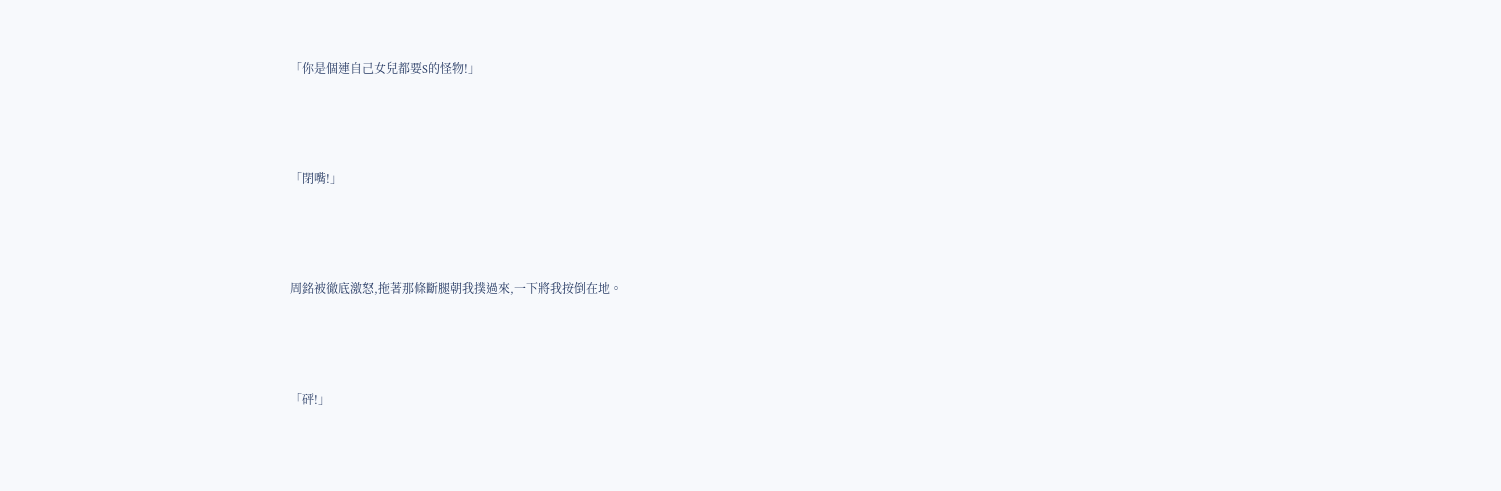「你是個連自己女兒都要S的怪物!」





「閉嘴!」





周銘被徹底激怒,拖著那條斷腿朝我撲過來,一下將我按倒在地。





「砰!」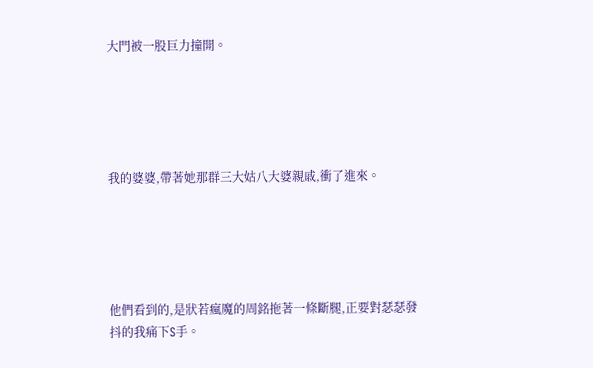大門被一股巨力撞開。





我的婆婆,帶著她那群三大姑八大婆親戚,衝了進來。





他們看到的,是狀若瘋魔的周銘拖著一條斷腿,正要對瑟瑟發抖的我痛下S手。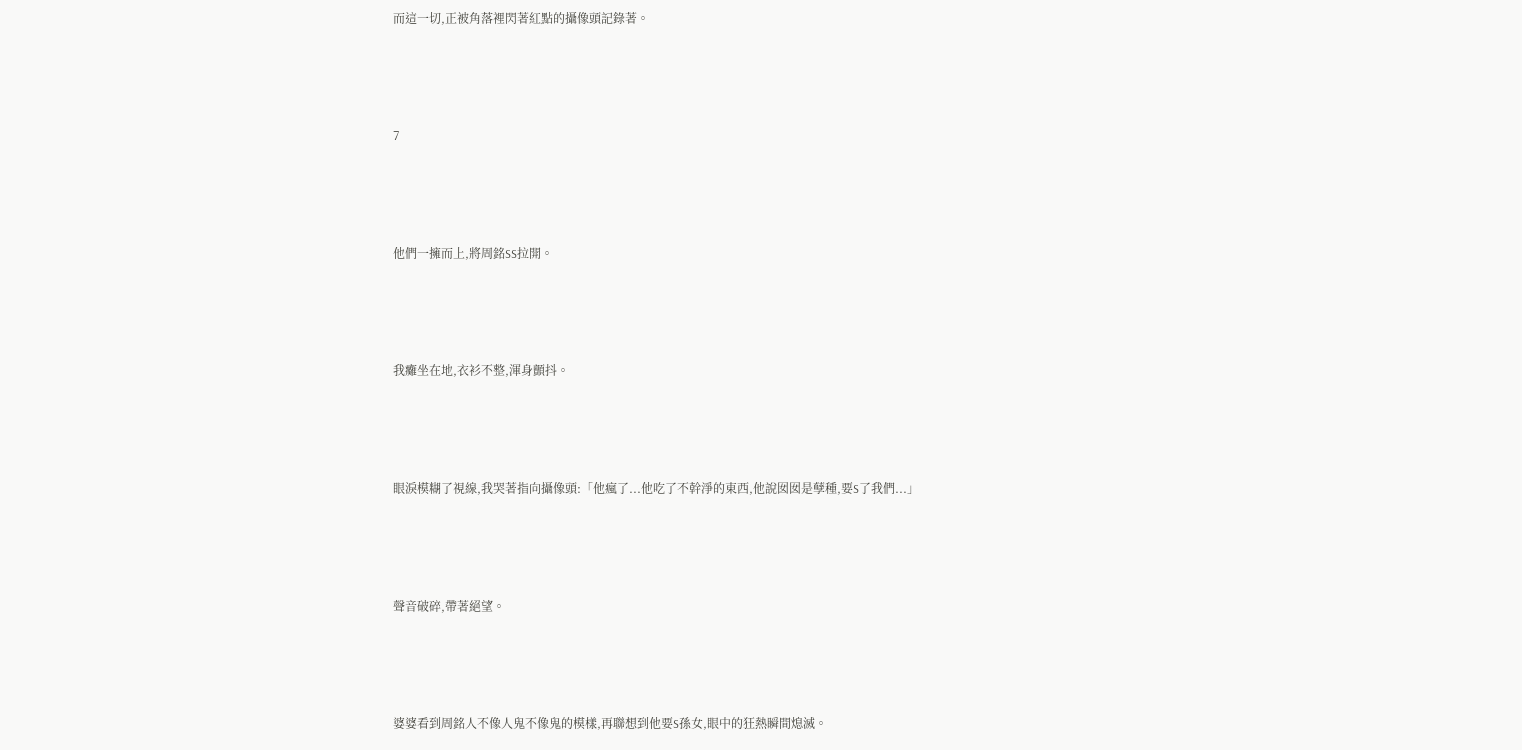而這一切,正被角落裡閃著紅點的攝像頭記錄著。





7





他們一擁而上,將周銘SS拉開。





我癱坐在地,衣衫不整,渾身顫抖。





眼淚模糊了視線,我哭著指向攝像頭:「他瘋了...他吃了不幹淨的東西,他說囡囡是孽種,要S了我們...」





聲音破碎,帶著絕望。





婆婆看到周銘人不像人鬼不像鬼的模樣,再聯想到他要S孫女,眼中的狂熱瞬間熄滅。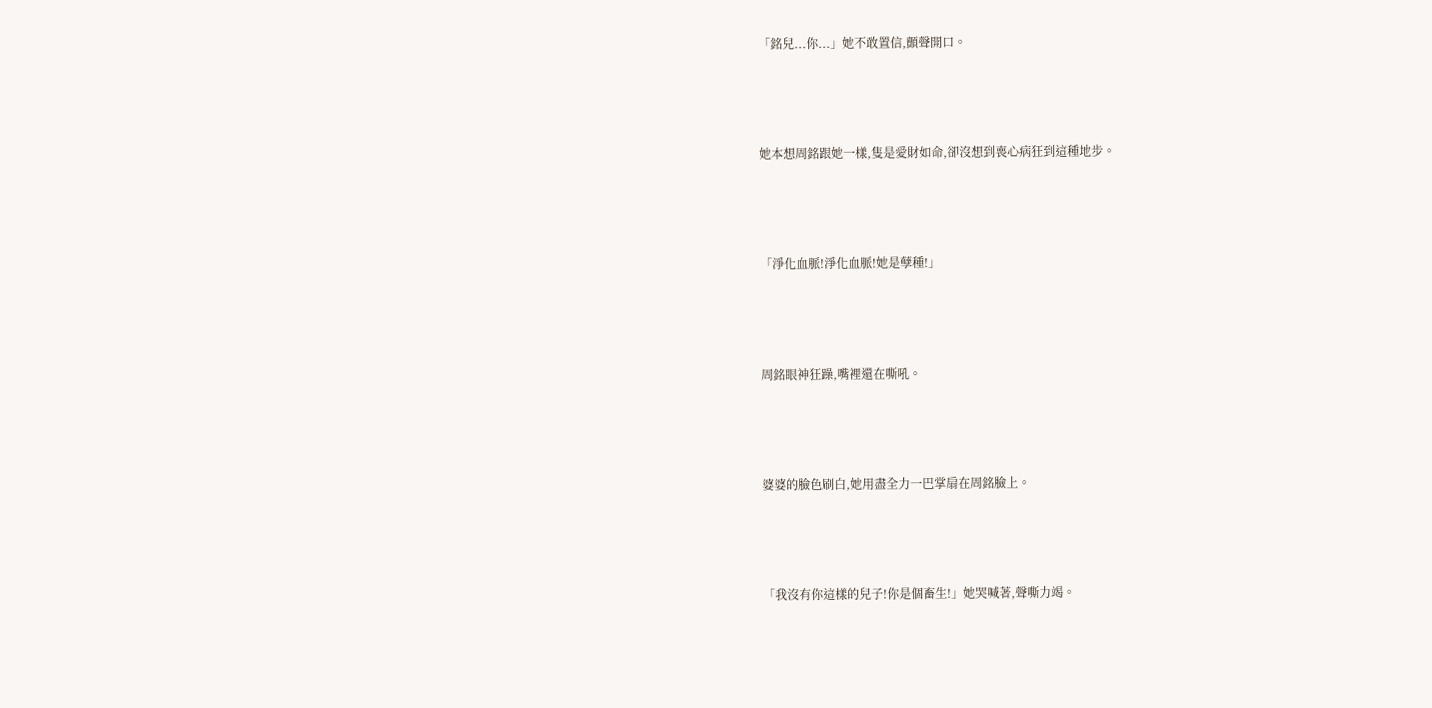「銘兒...你...」她不敢置信,顫聲開口。





她本想周銘跟她一樣,隻是愛財如命,卻沒想到喪心病狂到這種地步。





「淨化血脈!淨化血脈!她是孽種!」





周銘眼神狂躁,嘴裡還在嘶吼。





婆婆的臉色刷白,她用盡全力一巴掌扇在周銘臉上。





「我沒有你這樣的兒子!你是個畜生!」她哭喊著,聲嘶力竭。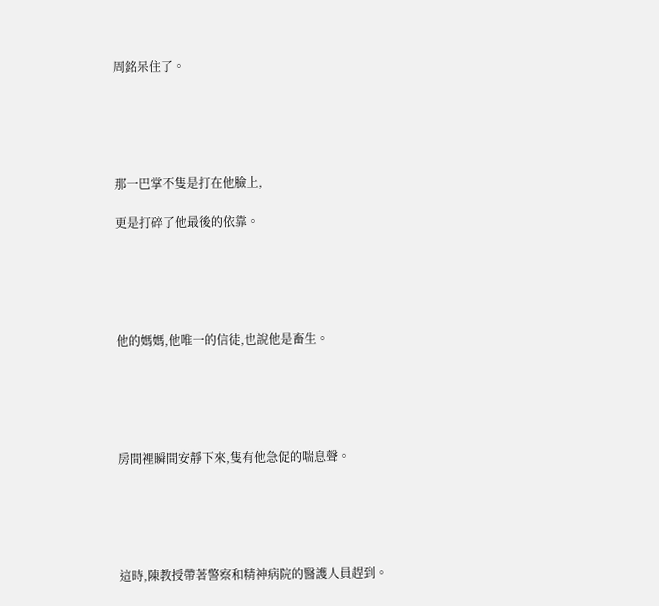周銘呆住了。





那一巴掌不隻是打在他臉上,

更是打碎了他最後的依靠。





他的媽媽,他唯一的信徒,也說他是畜生。





房間裡瞬間安靜下來,隻有他急促的喘息聲。





這時,陳教授帶著警察和精神病院的醫護人員趕到。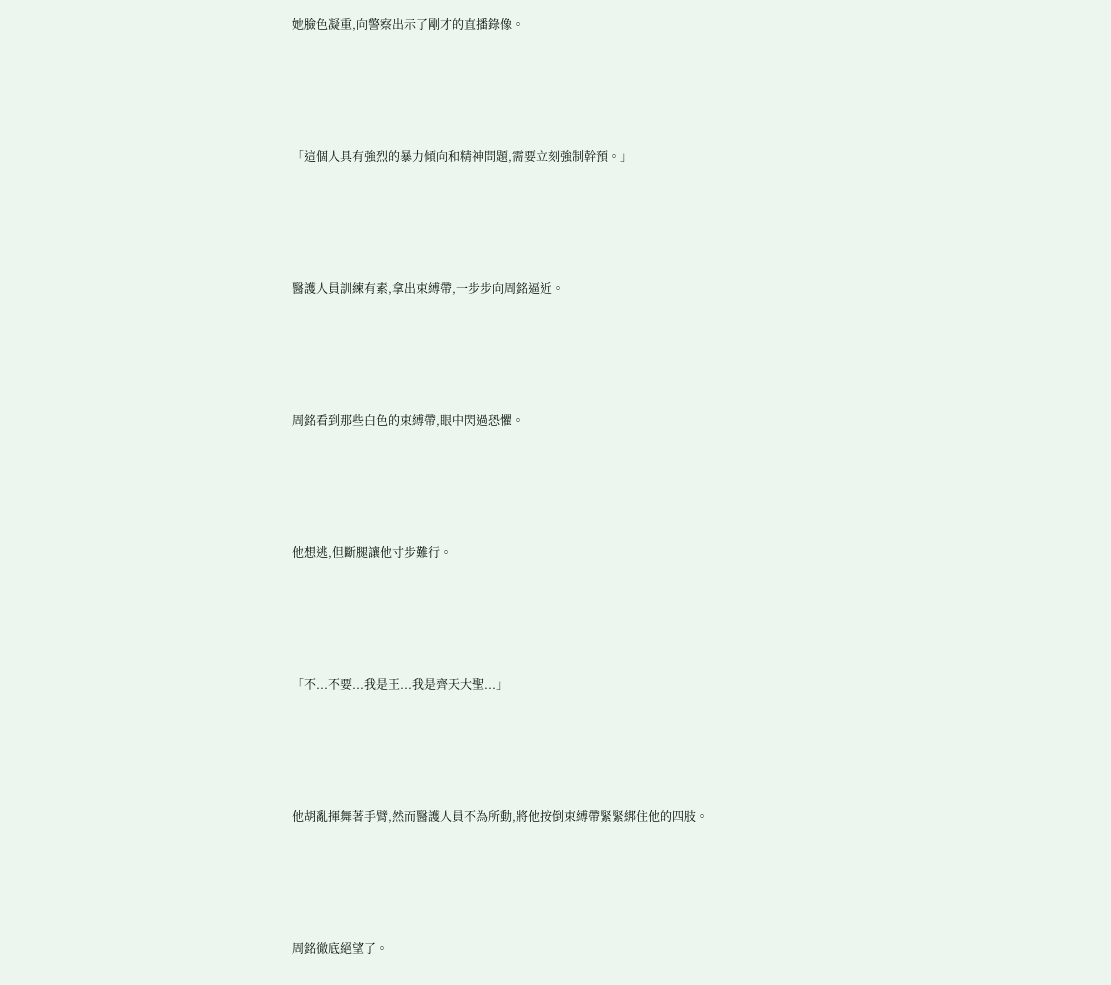她臉色凝重,向警察出示了剛才的直播錄像。





「這個人具有強烈的暴力傾向和精神問題,需要立刻強制幹預。」





醫護人員訓練有素,拿出束縛帶,一步步向周銘逼近。





周銘看到那些白色的束縛帶,眼中閃過恐懼。





他想逃,但斷腿讓他寸步難行。





「不...不要...我是王...我是齊天大聖...」





他胡亂揮舞著手臂,然而醫護人員不為所動,將他按倒束縛帶緊緊綁住他的四肢。





周銘徹底絕望了。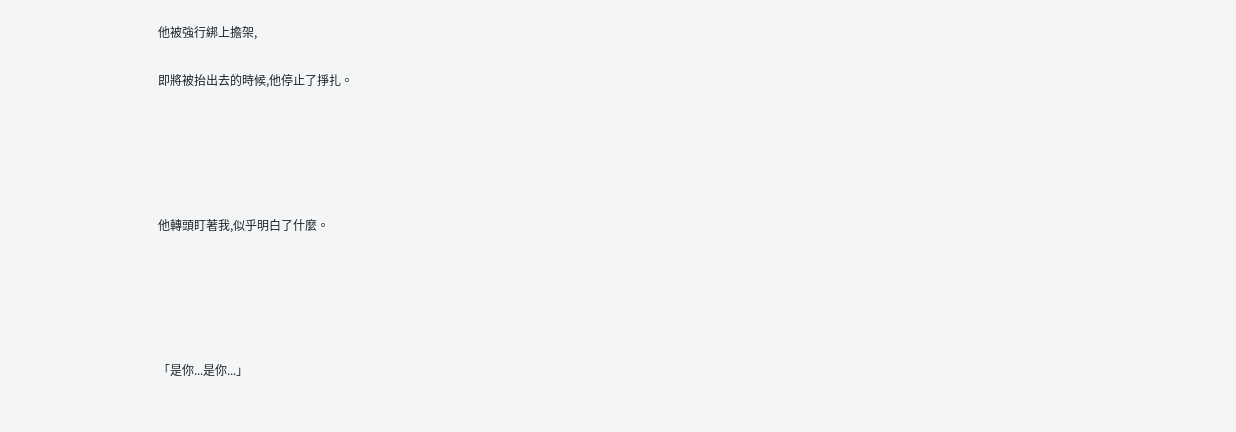他被強行綁上擔架,

即將被抬出去的時候,他停止了掙扎。





他轉頭盯著我,似乎明白了什麼。





「是你...是你...」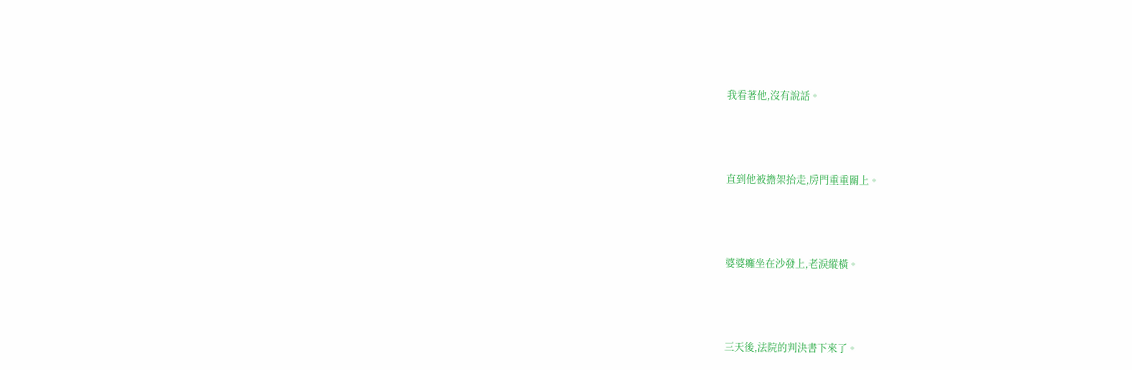我看著他,沒有說話。





直到他被擔架抬走,房門重重關上。





婆婆癱坐在沙發上,老淚縱橫。





三天後,法院的判決書下來了。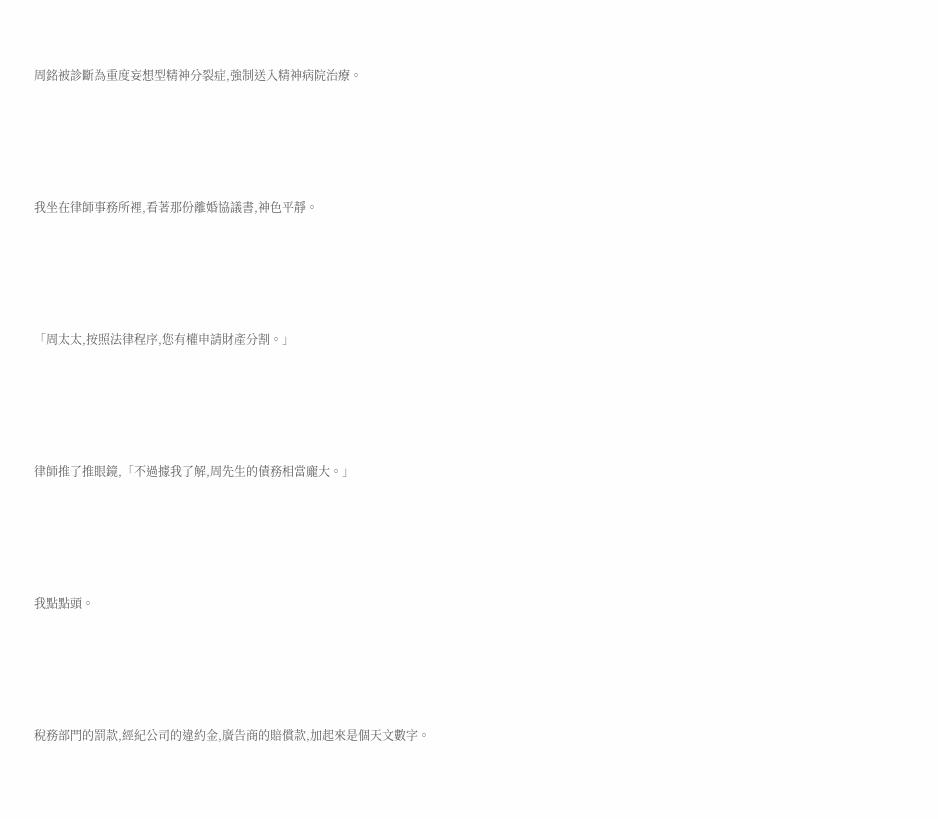周銘被診斷為重度妄想型精神分裂症,強制送入精神病院治療。





我坐在律師事務所裡,看著那份離婚協議書,神色平靜。





「周太太,按照法律程序,您有權申請財產分割。」





律師推了推眼鏡,「不過據我了解,周先生的債務相當龐大。」





我點點頭。





稅務部門的罰款,經紀公司的違約金,廣告商的賠償款,加起來是個天文數字。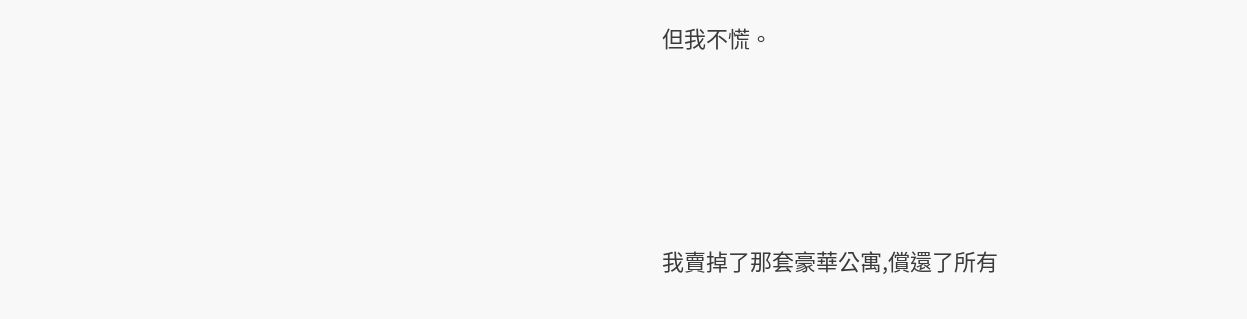但我不慌。





我賣掉了那套豪華公寓,償還了所有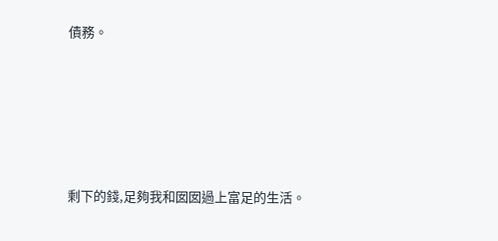債務。





剩下的錢,足夠我和囡囡過上富足的生活。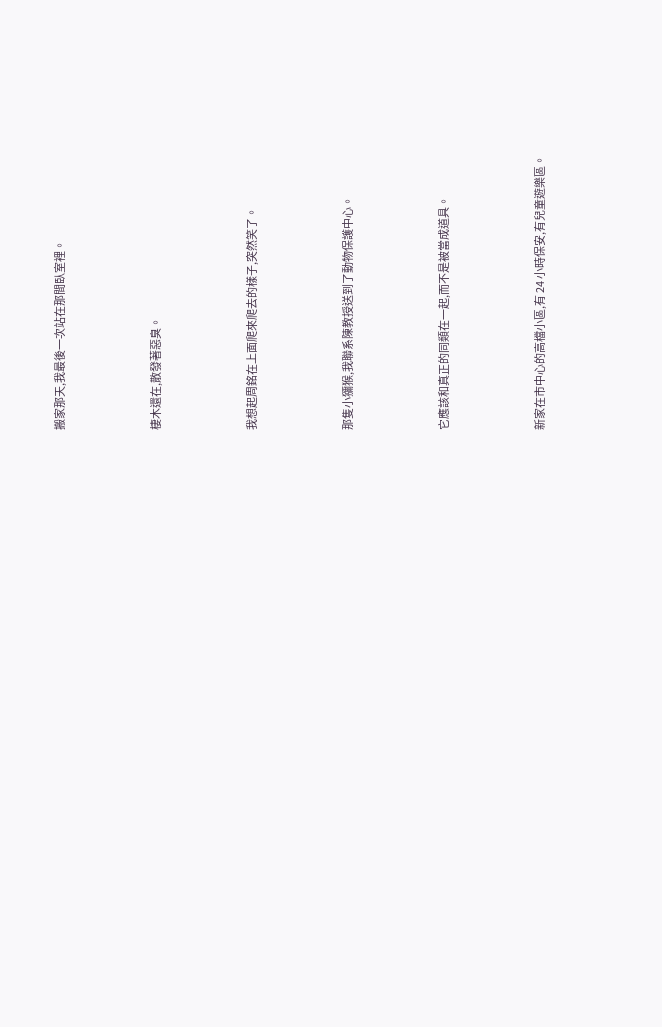搬家那天,我最後一次站在那間臥室裡。





棲木還在,散發著惡臭。





我想起周銘在上面爬來爬去的樣子,突然笑了。





那隻小獼猴,我聯系陳教授送到了動物保護中心。





它應該和真正的同類在一起,而不是被當成道具。





新家在市中心的高檔小區,有 24 小時保安,有兒童遊樂區。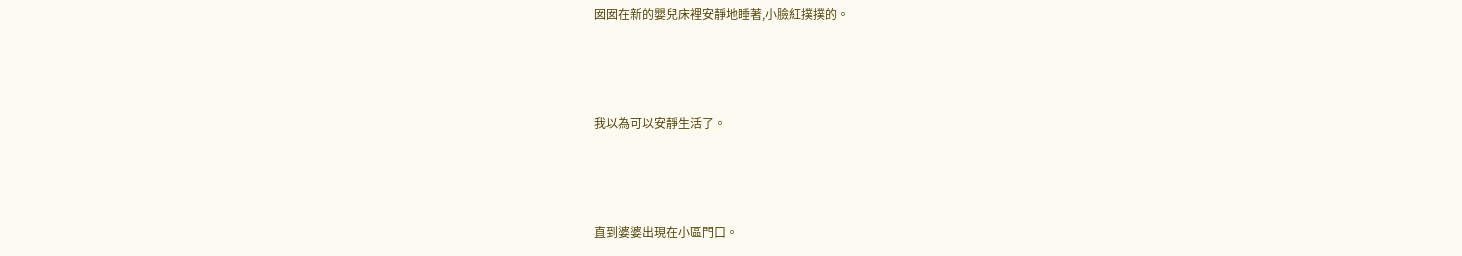囡囡在新的嬰兒床裡安靜地睡著,小臉紅撲撲的。





我以為可以安靜生活了。





直到婆婆出現在小區門口。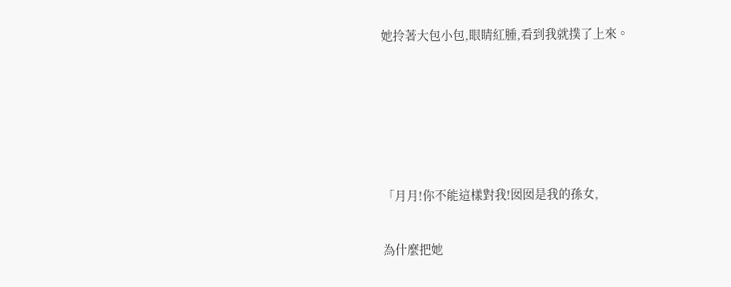她拎著大包小包,眼睛紅腫,看到我就撲了上來。





「月月!你不能這樣對我!囡囡是我的孫女,

為什麼把她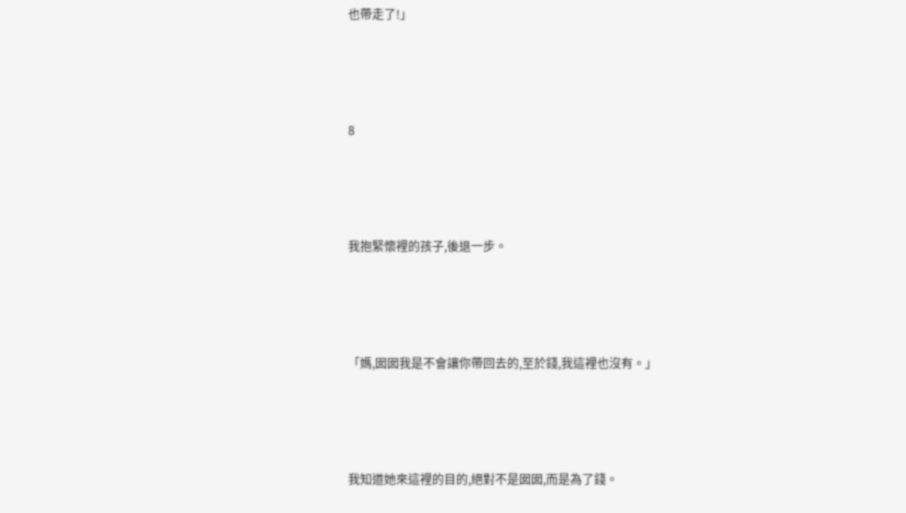也帶走了!」





8





我抱緊懷裡的孩子,後退一步。





「媽,囡囡我是不會讓你帶回去的,至於錢,我這裡也沒有。」





我知道她來這裡的目的,絕對不是囡囡,而是為了錢。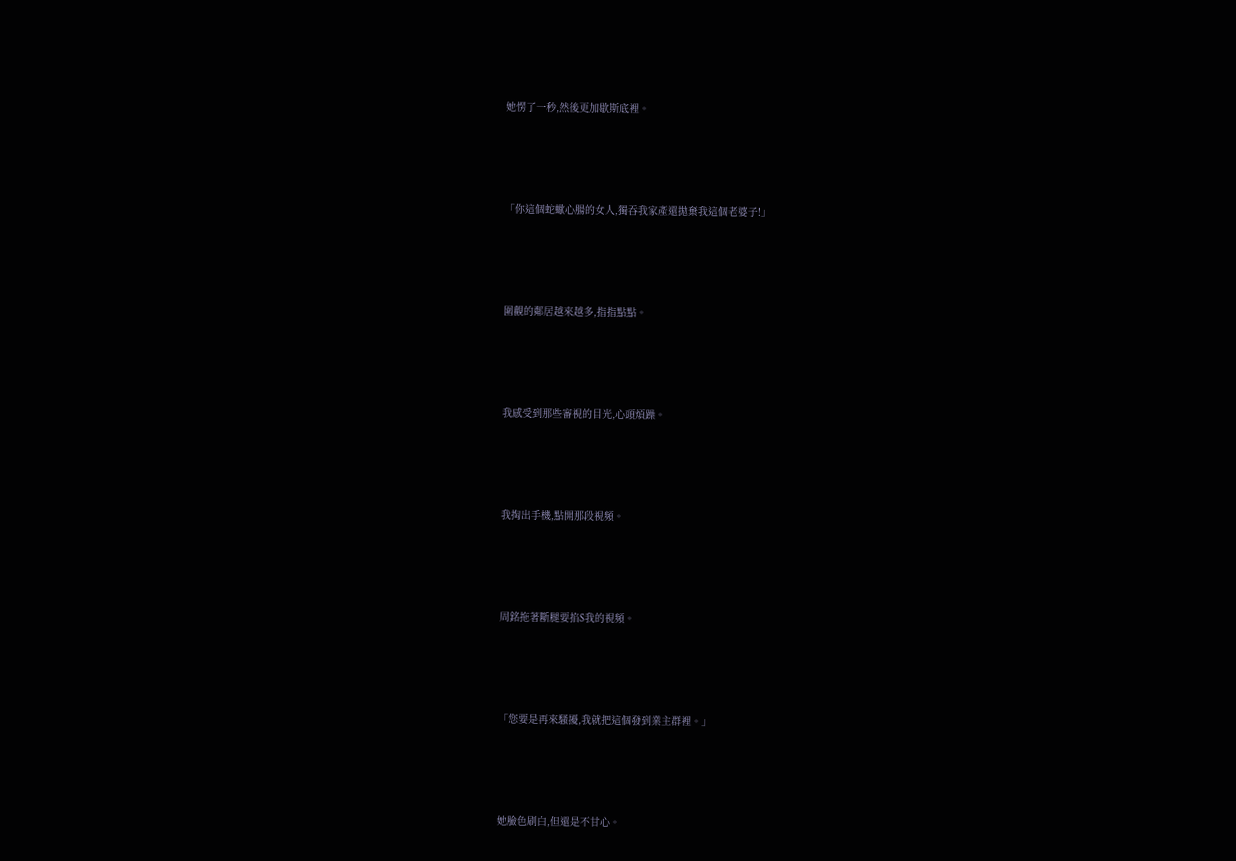她愣了一秒,然後更加歇斯底裡。





「你這個蛇蠍心腸的女人,獨吞我家產還拋棄我這個老婆子!」





圍觀的鄰居越來越多,指指點點。





我感受到那些審視的目光,心頭煩躁。





我掏出手機,點開那段視頻。





周銘拖著斷腿要掐S我的視頻。





「您要是再來騷擾,我就把這個發到業主群裡。」





她臉色刷白,但還是不甘心。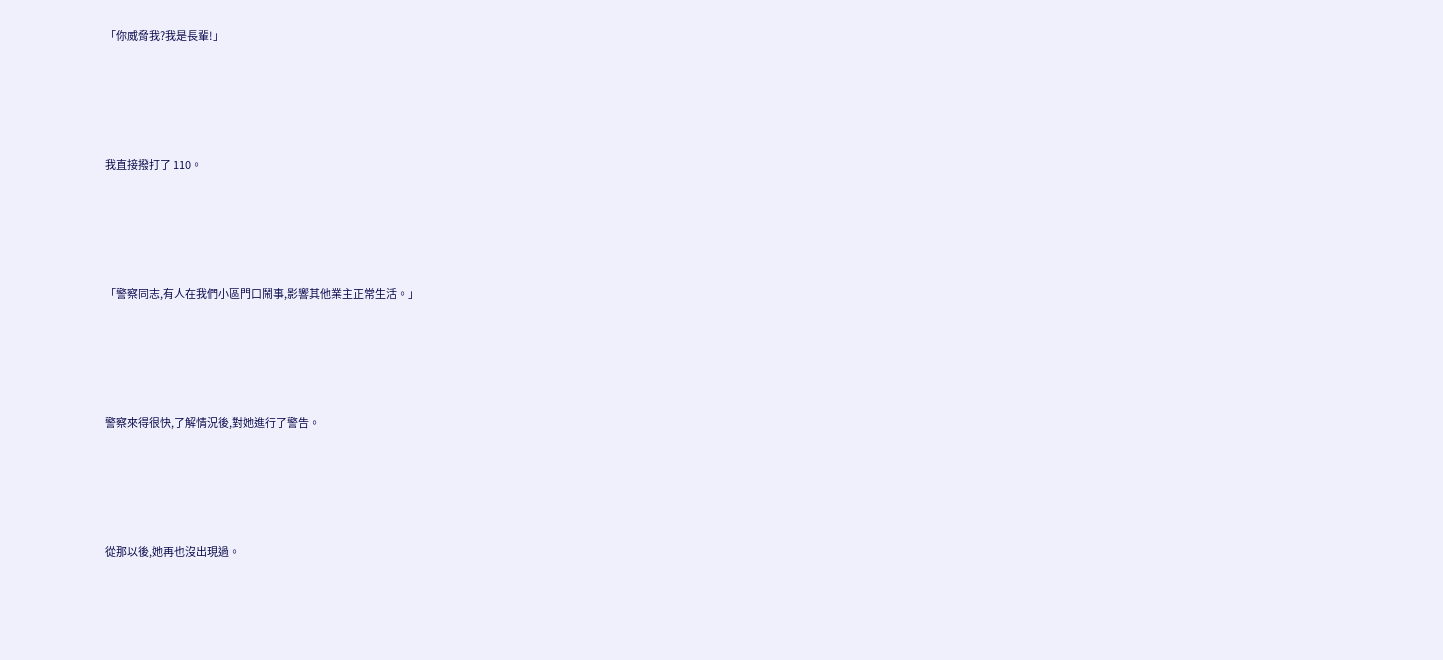「你威脅我?我是長輩!」





我直接撥打了 110。





「警察同志,有人在我們小區門口鬧事,影響其他業主正常生活。」





警察來得很快,了解情況後,對她進行了警告。





從那以後,她再也沒出現過。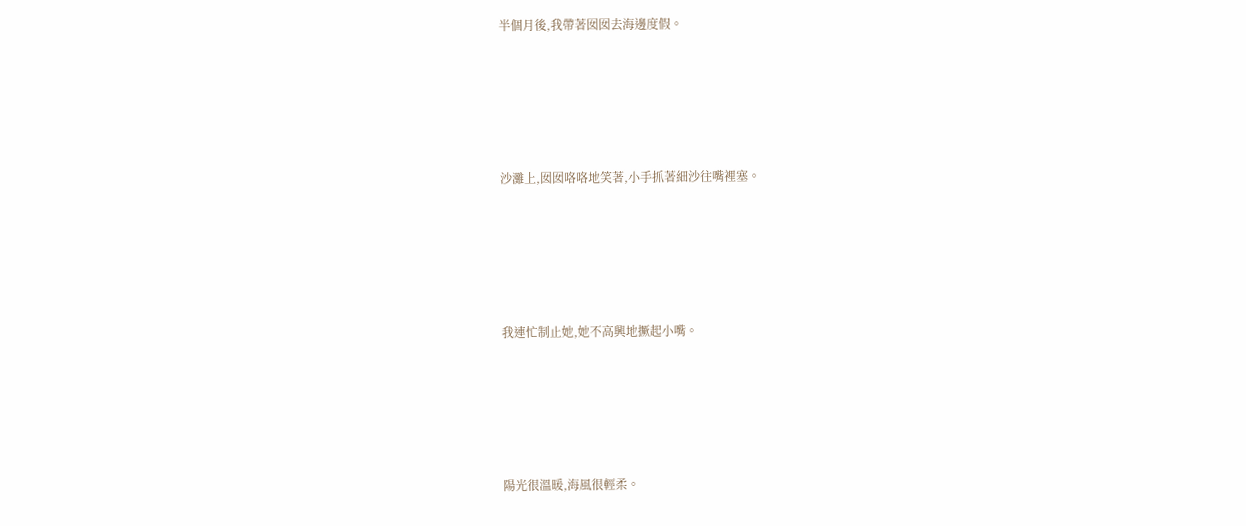半個月後,我帶著囡囡去海邊度假。





沙灘上,囡囡咯咯地笑著,小手抓著細沙往嘴裡塞。





我連忙制止她,她不高興地撅起小嘴。





陽光很溫暖,海風很輕柔。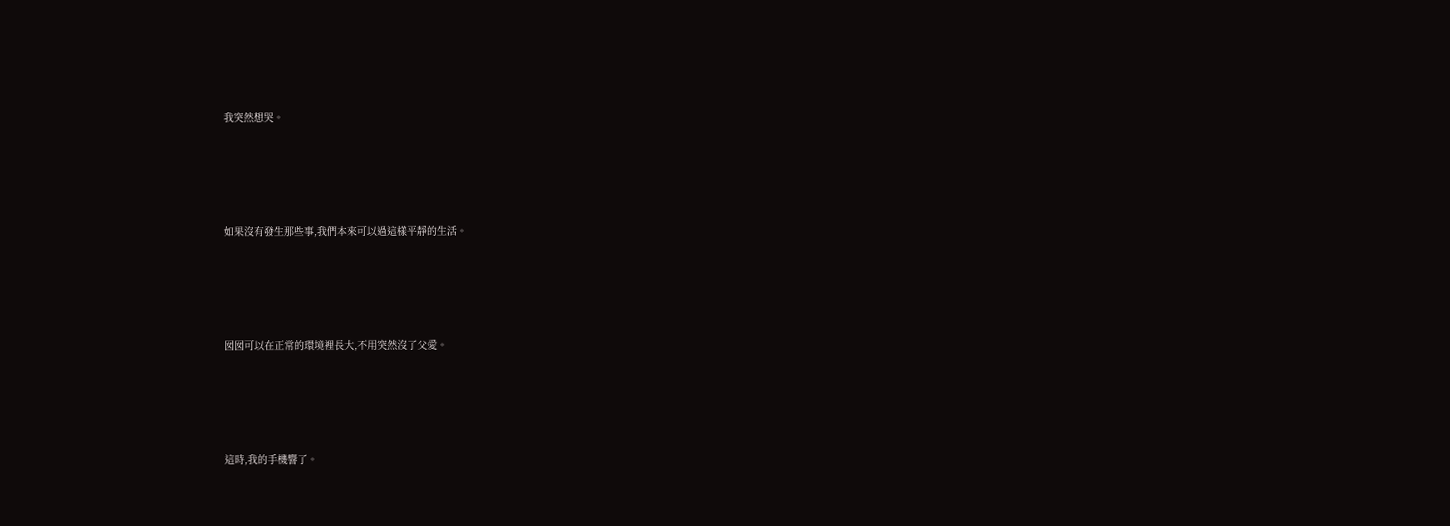我突然想哭。





如果沒有發生那些事,我們本來可以過這樣平靜的生活。





囡囡可以在正常的環境裡長大,不用突然沒了父愛。





這時,我的手機響了。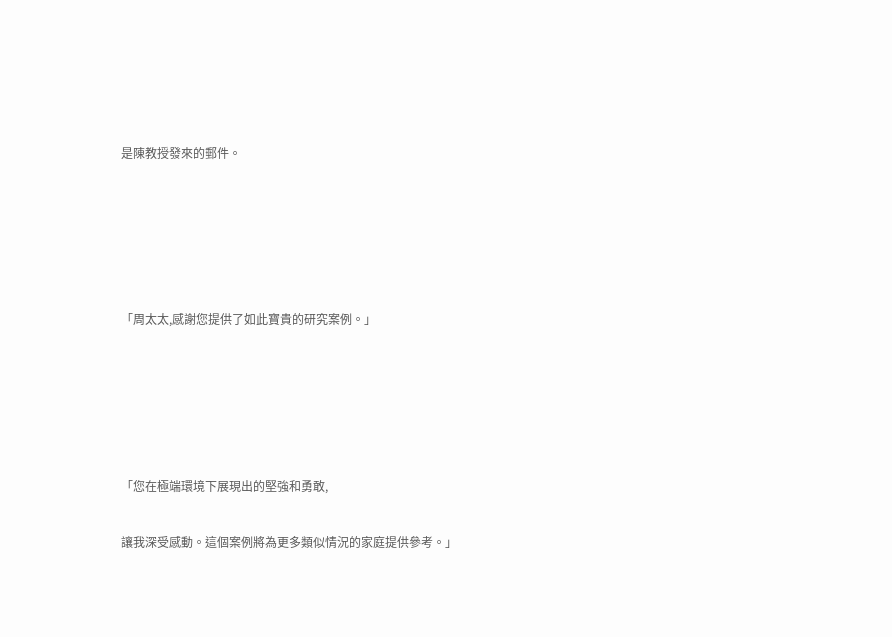是陳教授發來的郵件。





「周太太,感謝您提供了如此寶貴的研究案例。」





「您在極端環境下展現出的堅強和勇敢,

讓我深受感動。這個案例將為更多類似情況的家庭提供參考。」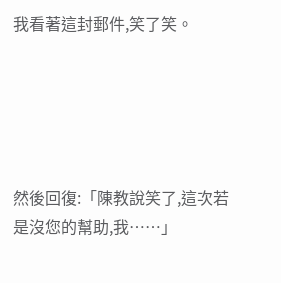我看著這封郵件,笑了笑。





然後回復:「陳教說笑了,這次若是沒您的幫助,我……」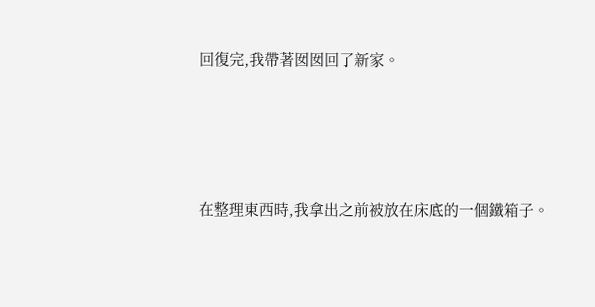回復完,我帶著囡囡回了新家。





在整理東西時,我拿出之前被放在床底的一個鐵箱子。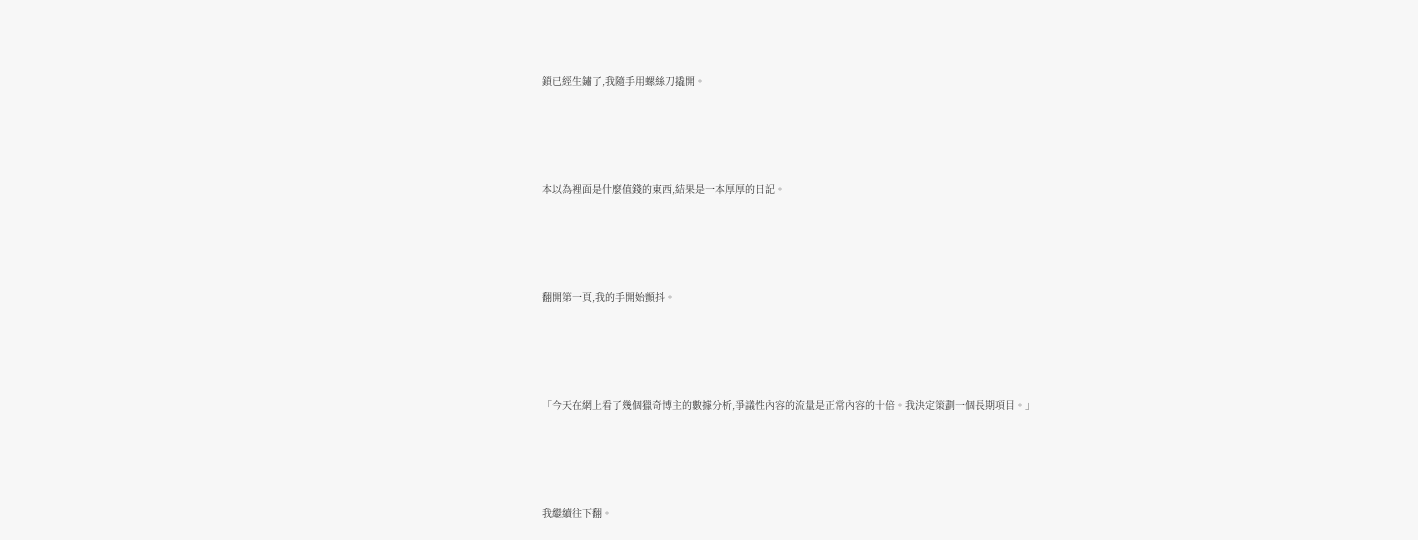鎖已經生鏽了,我隨手用螺絲刀撬開。





本以為裡面是什麼值錢的東西,結果是一本厚厚的日記。





翻開第一頁,我的手開始顫抖。





「今天在網上看了幾個獵奇博主的數據分析,爭議性內容的流量是正常內容的十倍。我決定策劃一個長期項目。」





我繼續往下翻。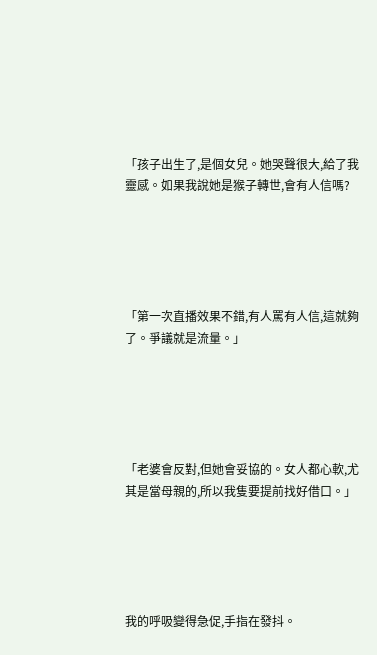「孩子出生了,是個女兒。她哭聲很大,給了我靈感。如果我說她是猴子轉世,會有人信嗎?





「第一次直播效果不錯,有人罵有人信,這就夠了。爭議就是流量。」





「老婆會反對,但她會妥協的。女人都心軟,尤其是當母親的,所以我隻要提前找好借口。」





我的呼吸變得急促,手指在發抖。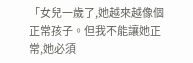「女兒一歲了,她越來越像個正常孩子。但我不能讓她正常,她必須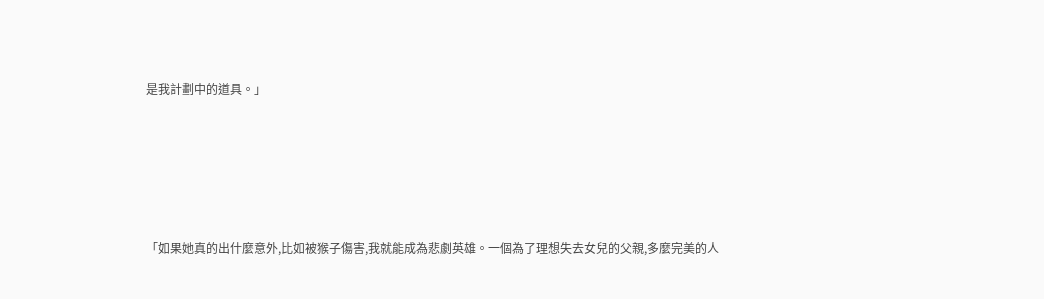是我計劃中的道具。」





「如果她真的出什麼意外,比如被猴子傷害,我就能成為悲劇英雄。一個為了理想失去女兒的父親,多麼完美的人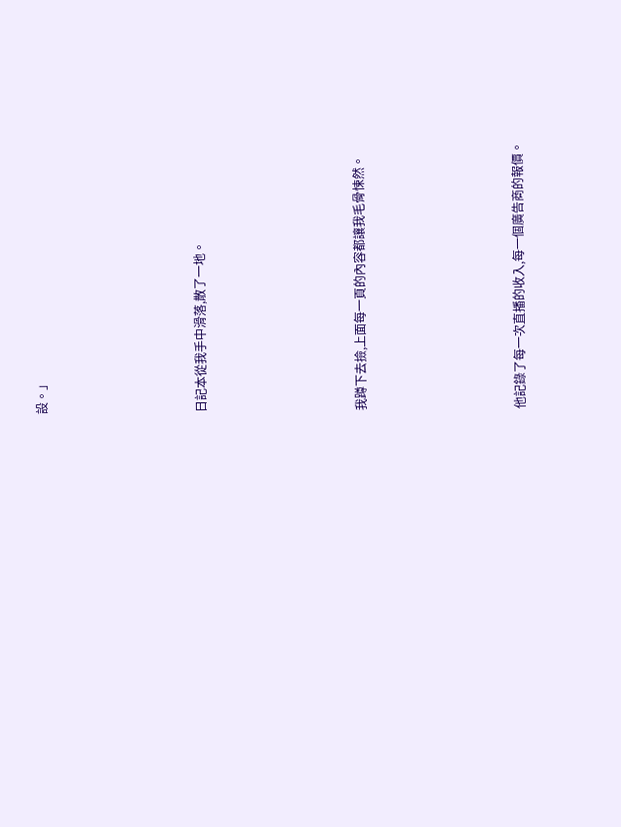設。」





日記本從我手中滑落,散了一地。





我蹲下去撿,上面每一頁的內容都讓我毛骨悚然。





他記錄了每一次直播的收入,每一個廣告商的報價。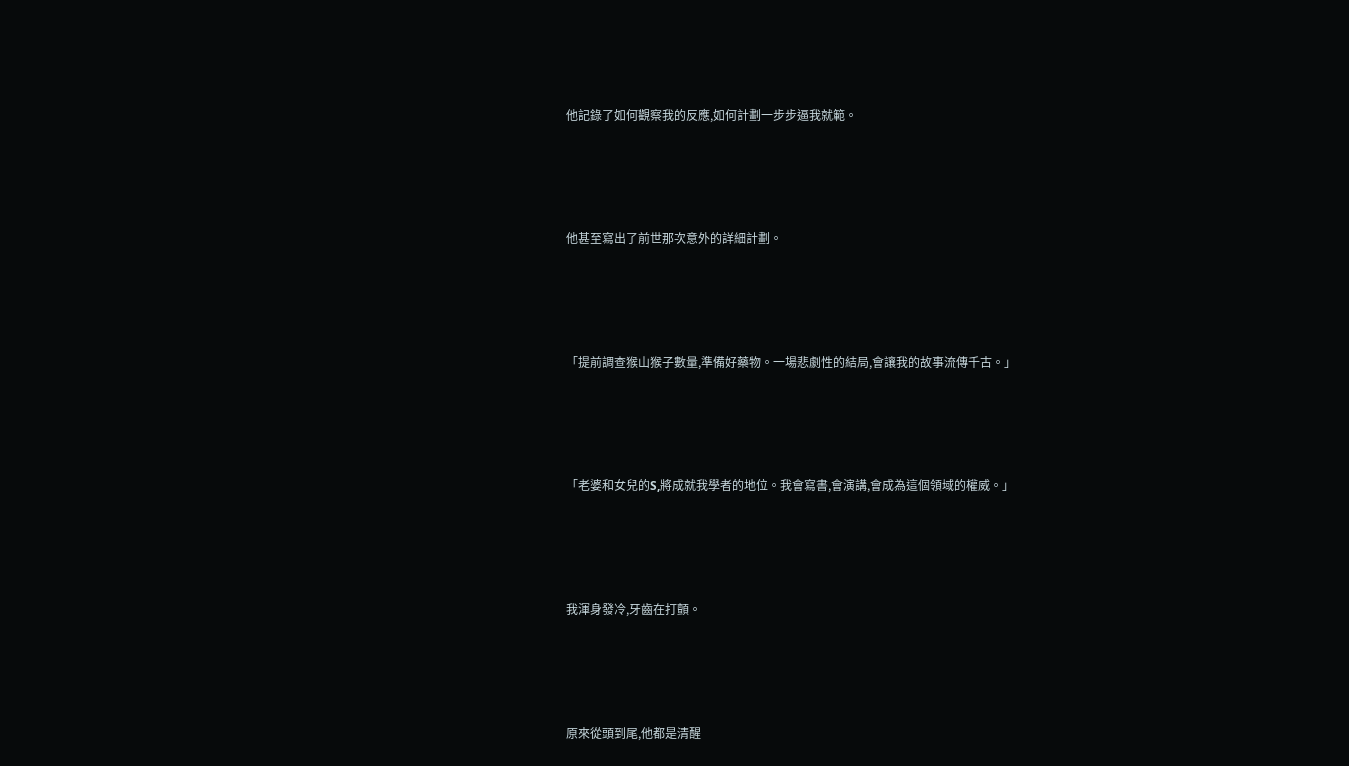他記錄了如何觀察我的反應,如何計劃一步步逼我就範。





他甚至寫出了前世那次意外的詳細計劃。





「提前調查猴山猴子數量,準備好藥物。一場悲劇性的結局,會讓我的故事流傳千古。」





「老婆和女兒的S,將成就我學者的地位。我會寫書,會演講,會成為這個領域的權威。」





我渾身發冷,牙齒在打顫。





原來從頭到尾,他都是清醒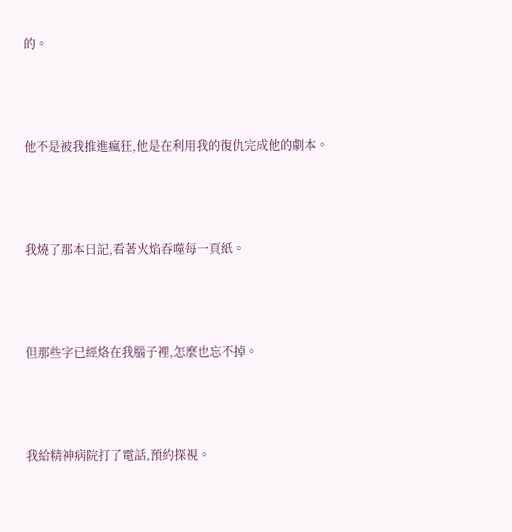的。





他不是被我推進瘋狂,他是在利用我的復仇完成他的劇本。





我燒了那本日記,看著火焰吞噬每一頁紙。





但那些字已經烙在我腦子裡,怎麼也忘不掉。





我給精神病院打了電話,預約探視。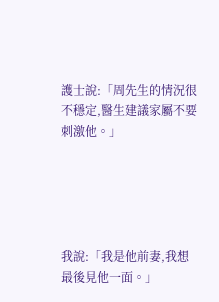護士說:「周先生的情況很不穩定,醫生建議家屬不要刺激他。」





我說:「我是他前妻,我想最後見他一面。」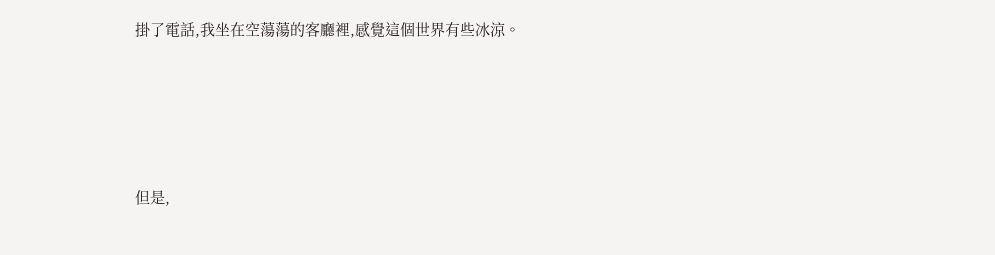掛了電話,我坐在空蕩蕩的客廳裡,感覺這個世界有些冰涼。





但是,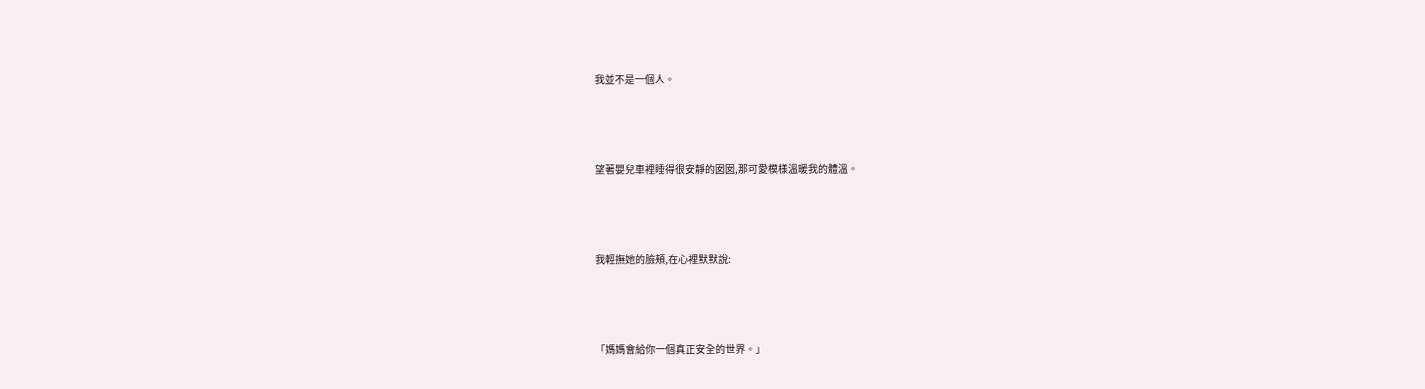我並不是一個人。





望著嬰兒車裡睡得很安靜的囡囡,那可愛模樣溫暖我的體溫。





我輕撫她的臉頰,在心裡默默說:





「媽媽會給你一個真正安全的世界。」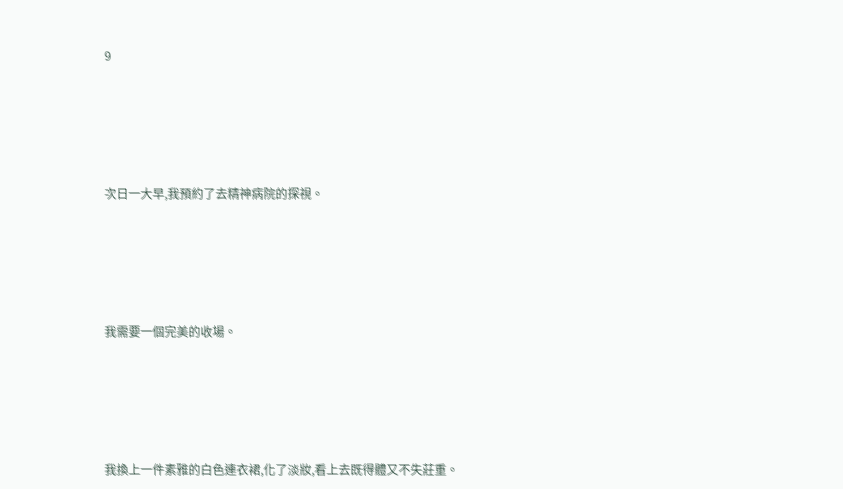9





次日一大早,我預約了去精神病院的探視。





我需要一個完美的收場。





我換上一件素雅的白色連衣裙,化了淡妝,看上去既得體又不失莊重。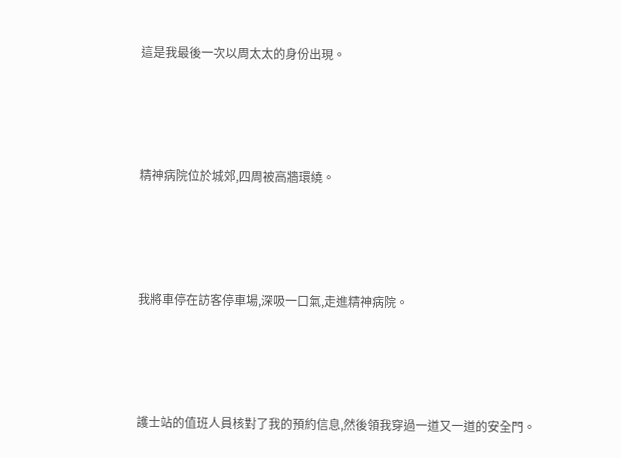這是我最後一次以周太太的身份出現。





精神病院位於城郊,四周被高牆環繞。





我將車停在訪客停車場,深吸一口氣,走進精神病院。





護士站的值班人員核對了我的預約信息,然後領我穿過一道又一道的安全門。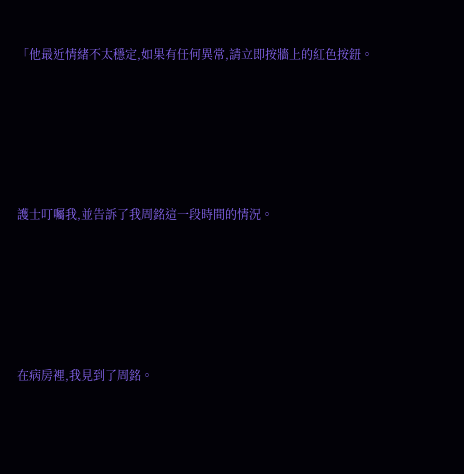「他最近情緒不太穩定,如果有任何異常,請立即按牆上的紅色按鈕。





護士叮囑我,並告訴了我周銘這一段時間的情況。





在病房裡,我見到了周銘。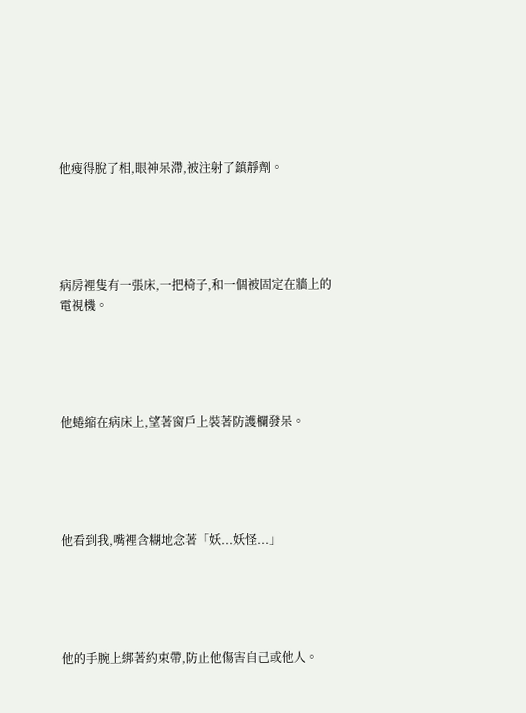他瘦得脫了相,眼神呆滯,被注射了鎮靜劑。





病房裡隻有一張床,一把椅子,和一個被固定在牆上的電視機。





他蜷縮在病床上,望著窗戶上裝著防護欄發呆。





他看到我,嘴裡含糊地念著「妖...妖怪...」





他的手腕上綁著約束帶,防止他傷害自己或他人。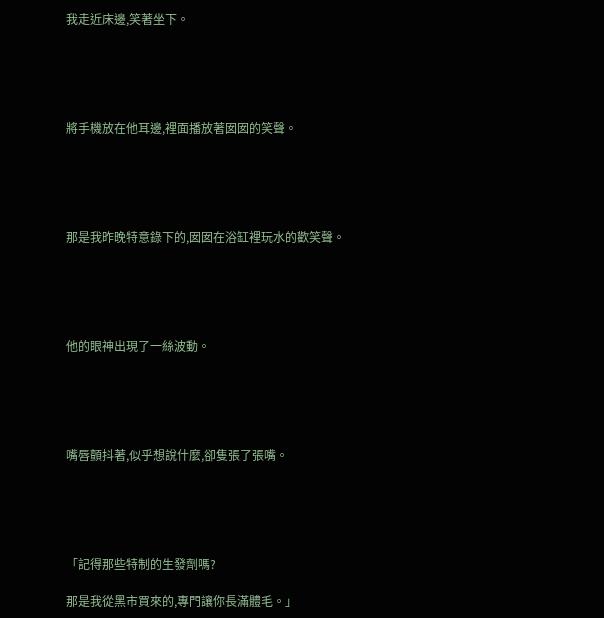我走近床邊,笑著坐下。





將手機放在他耳邊,裡面播放著囡囡的笑聲。





那是我昨晚特意錄下的,囡囡在浴缸裡玩水的歡笑聲。





他的眼神出現了一絲波動。





嘴唇顫抖著,似乎想說什麼,卻隻張了張嘴。





「記得那些特制的生發劑嗎?

那是我從黑市買來的,專門讓你長滿體毛。」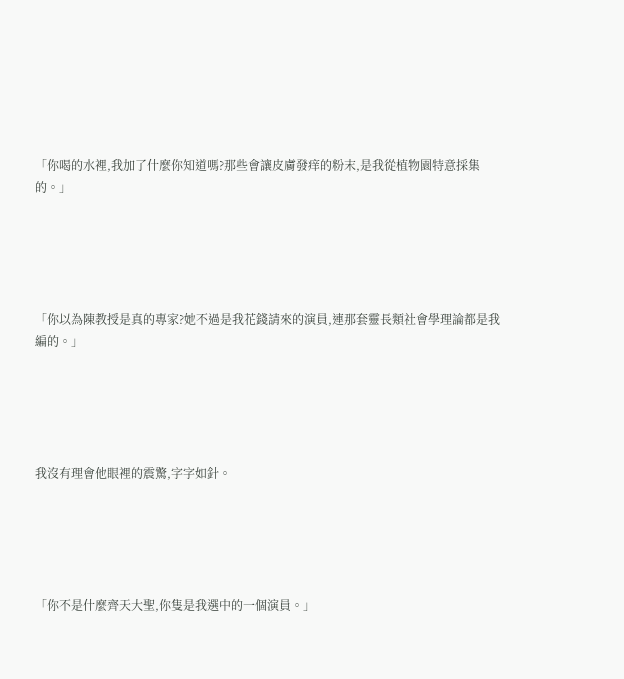「你喝的水裡,我加了什麼你知道嗎?那些會讓皮膚發痒的粉末,是我從植物園特意採集的。」





「你以為陳教授是真的專家?她不過是我花錢請來的演員,連那套靈長類社會學理論都是我編的。」





我沒有理會他眼裡的震驚,字字如針。





「你不是什麼齊天大聖,你隻是我選中的一個演員。」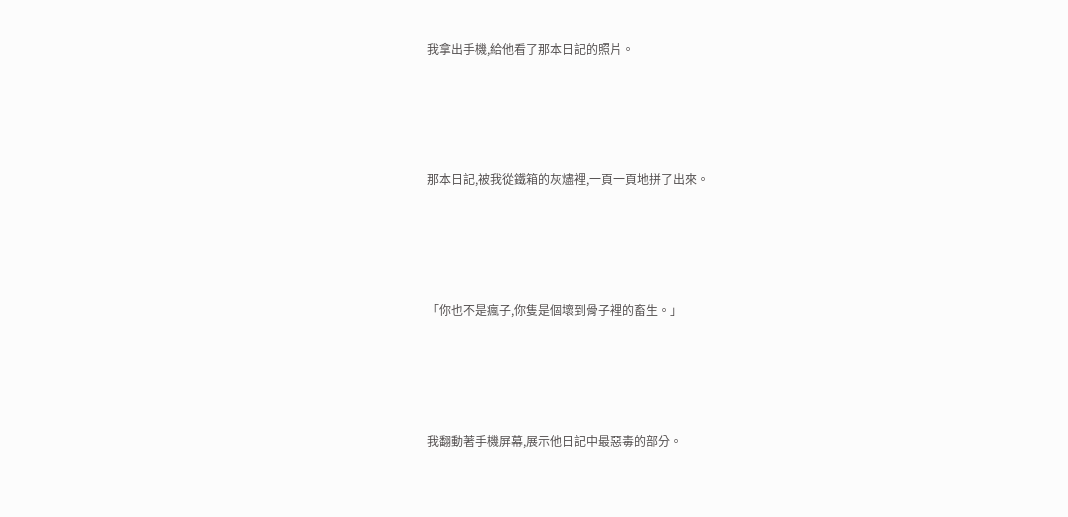我拿出手機,給他看了那本日記的照片。





那本日記,被我從鐵箱的灰燼裡,一頁一頁地拼了出來。





「你也不是瘋子,你隻是個壞到骨子裡的畜生。」





我翻動著手機屏幕,展示他日記中最惡毒的部分。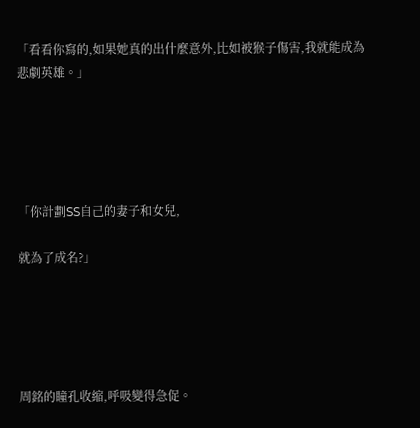「看看你寫的,如果她真的出什麼意外,比如被猴子傷害,我就能成為悲劇英雄。」





「你計劃SS自己的妻子和女兒,

就為了成名?」





周銘的瞳孔收縮,呼吸變得急促。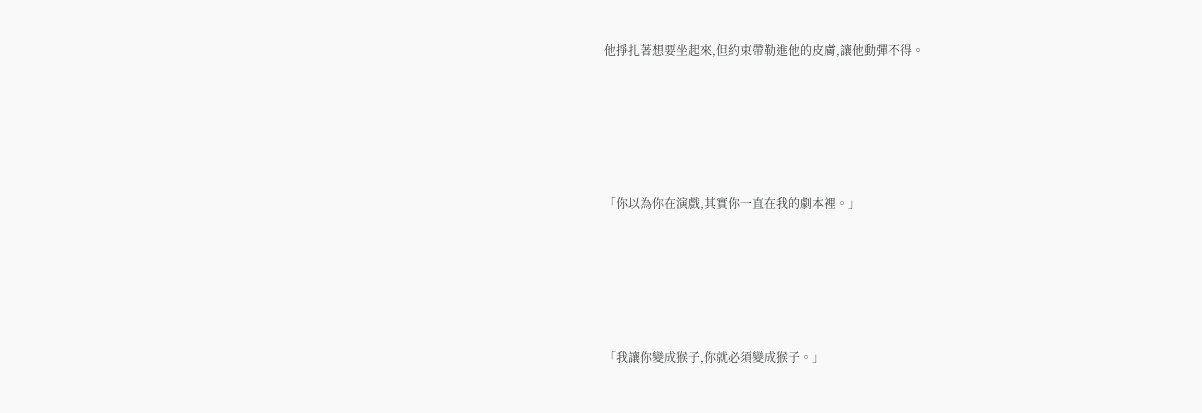他掙扎著想要坐起來,但約束帶勒進他的皮膚,讓他動彈不得。





「你以為你在演戲,其實你一直在我的劇本裡。」





「我讓你變成猴子,你就必須變成猴子。」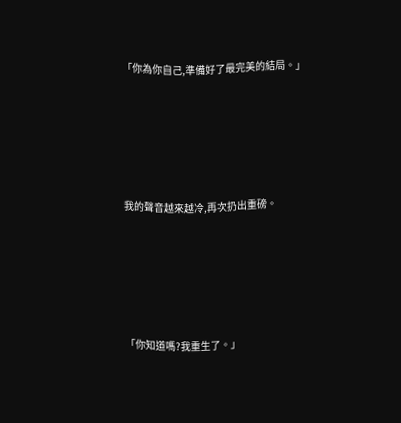「你為你自己,準備好了最完美的結局。」





我的聲音越來越冷,再次扔出重磅。





「你知道嗎?我重生了。」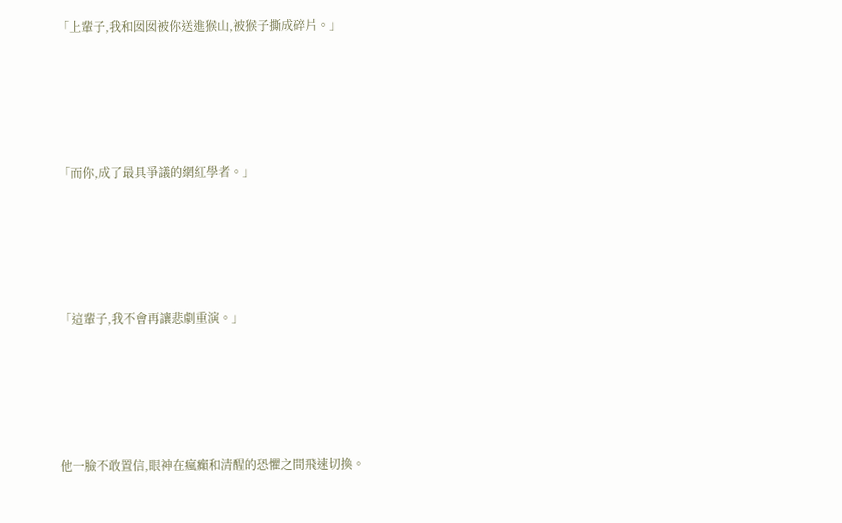「上輩子,我和囡囡被你送進猴山,被猴子撕成碎片。」





「而你,成了最具爭議的網紅學者。」





「這輩子,我不會再讓悲劇重演。」





他一臉不敢置信,眼神在瘋癲和清醒的恐懼之間飛速切換。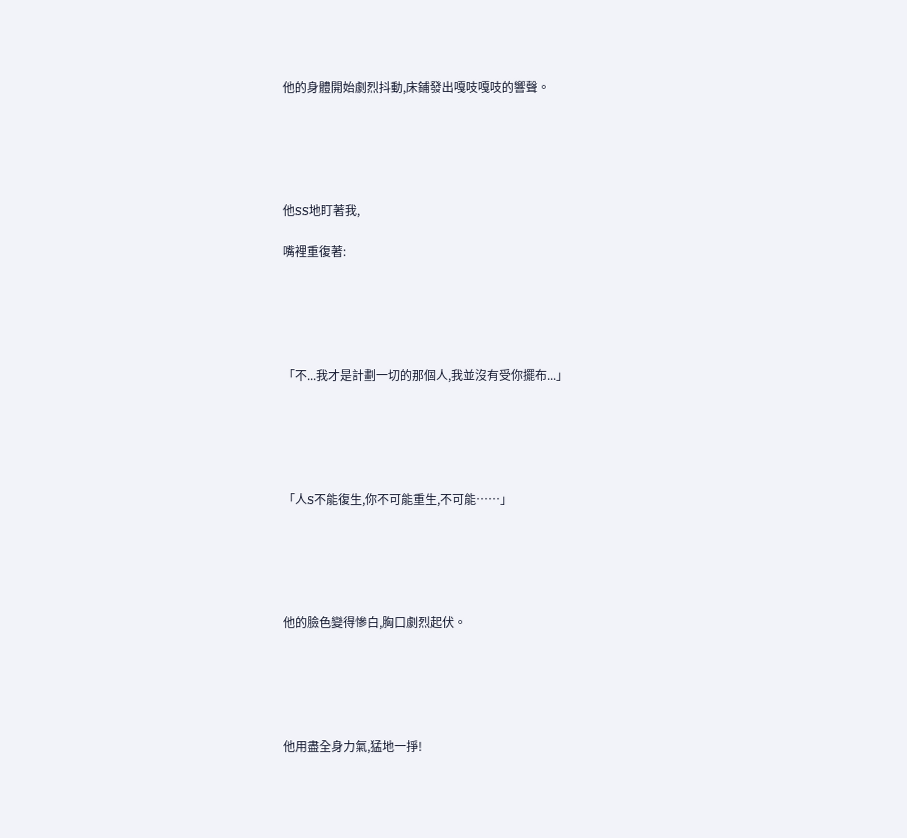他的身體開始劇烈抖動,床鋪發出嘎吱嘎吱的響聲。





他SS地盯著我,

嘴裡重復著:





「不...我才是計劃一切的那個人,我並沒有受你擺布...」





「人S不能復生,你不可能重生,不可能……」





他的臉色變得慘白,胸口劇烈起伏。





他用盡全身力氣,猛地一掙!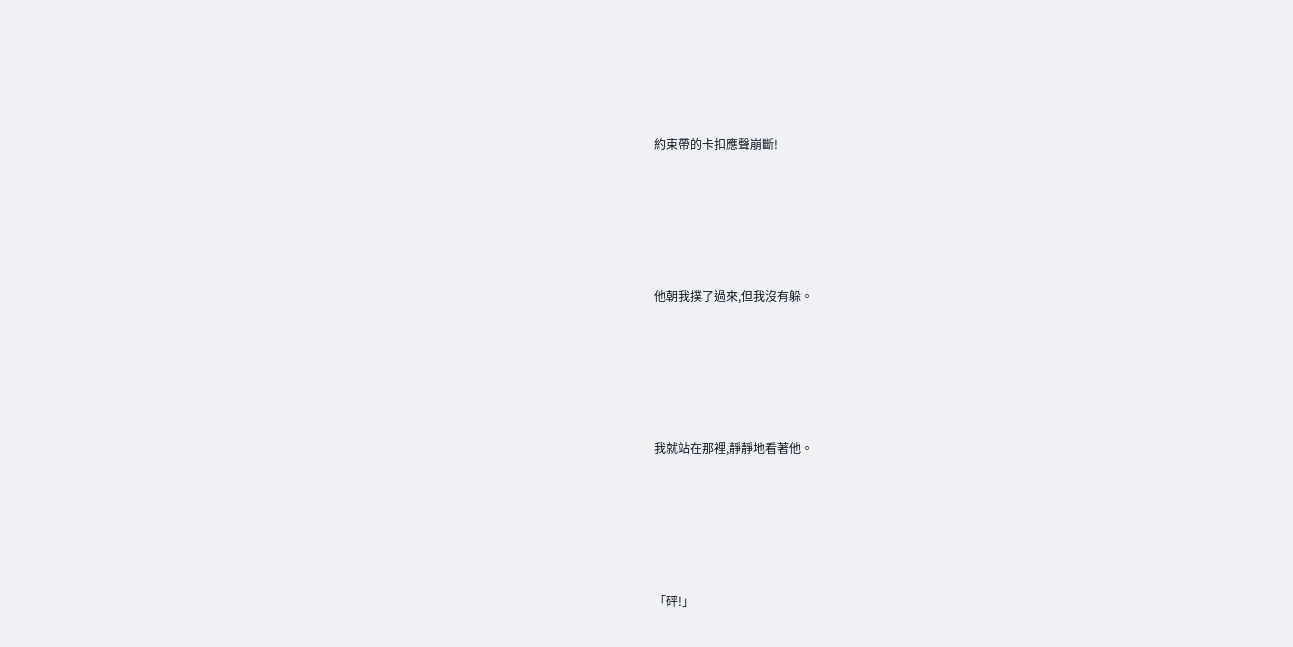約束帶的卡扣應聲崩斷!





他朝我撲了過來,但我沒有躲。





我就站在那裡,靜靜地看著他。





「砰!」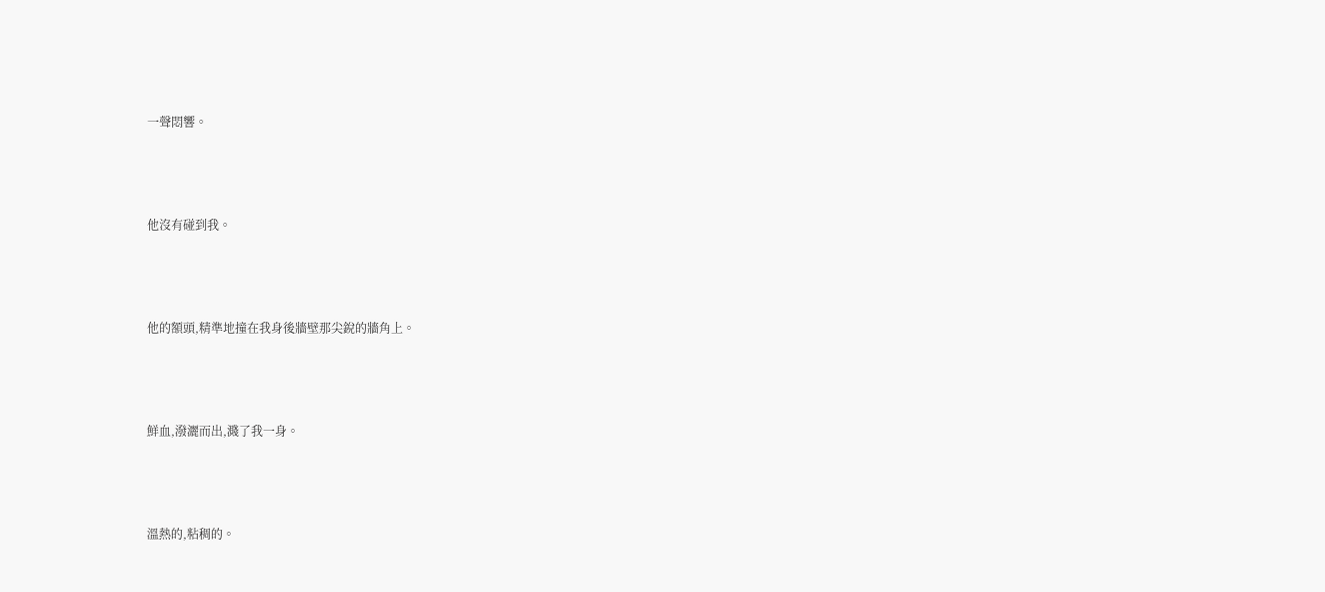一聲悶響。





他沒有碰到我。





他的額頭,精準地撞在我身後牆壁那尖銳的牆角上。





鮮血,潑灑而出,濺了我一身。





溫熱的,粘稠的。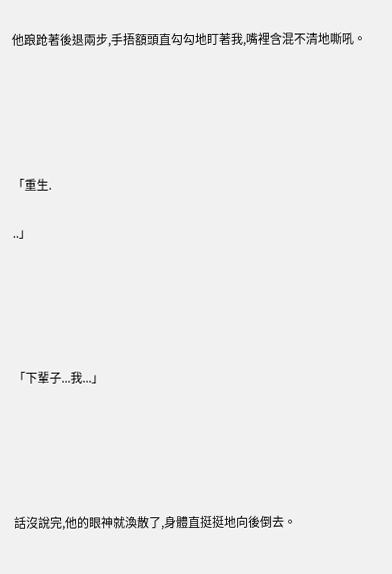他踉跄著後退兩步,手捂額頭直勾勾地盯著我,嘴裡含混不清地嘶吼。





「重生.

..」





「下輩子...我...」





話沒說完,他的眼神就渙散了,身體直挺挺地向後倒去。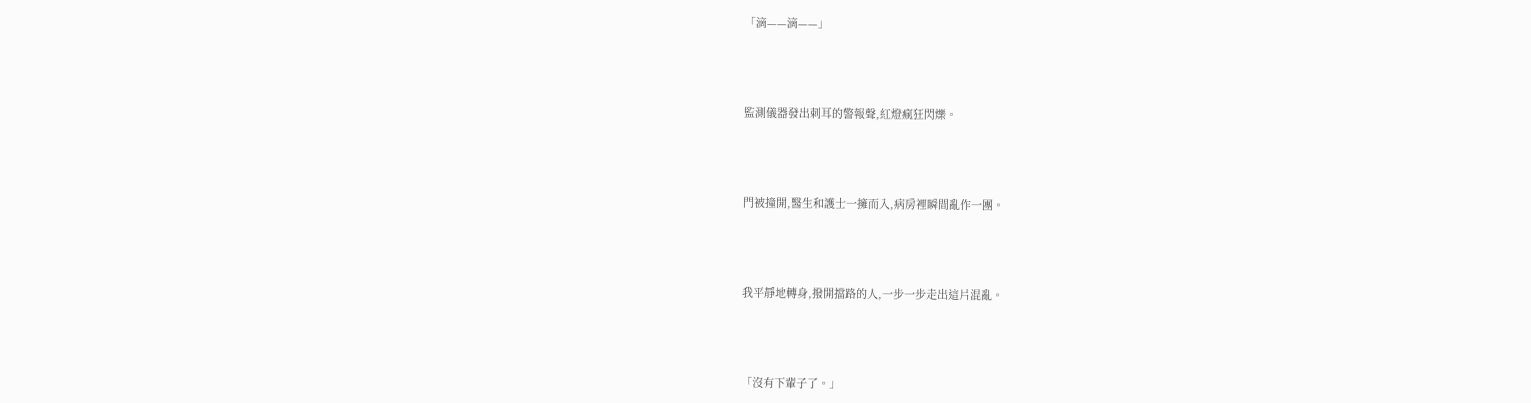「滴——滴——」





監測儀器發出刺耳的警報聲,紅燈瘋狂閃爍。





門被撞開,醫生和護士一擁而入,病房裡瞬間亂作一團。





我平靜地轉身,撥開擋路的人,一步一步走出這片混亂。





「沒有下輩子了。」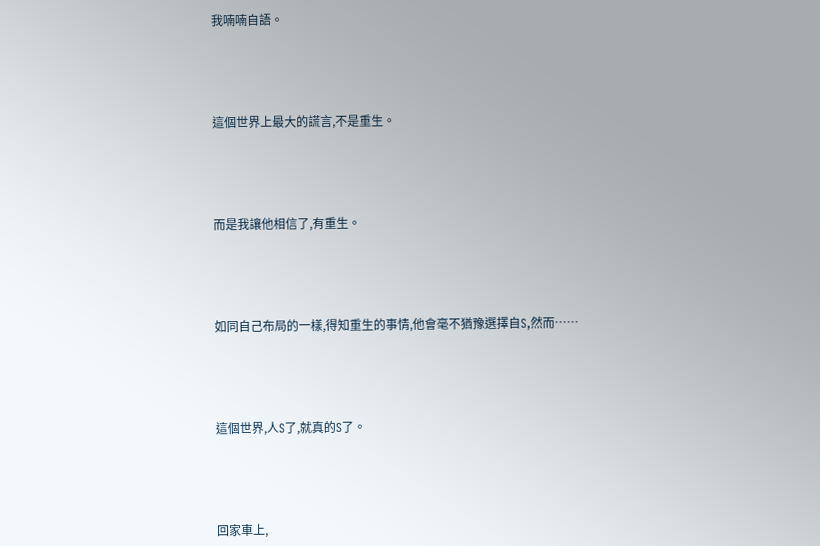我喃喃自語。





這個世界上最大的謊言,不是重生。





而是我讓他相信了,有重生。





如同自己布局的一樣,得知重生的事情,他會毫不猶豫選擇自S,然而……





這個世界,人S了,就真的S了。





回家車上,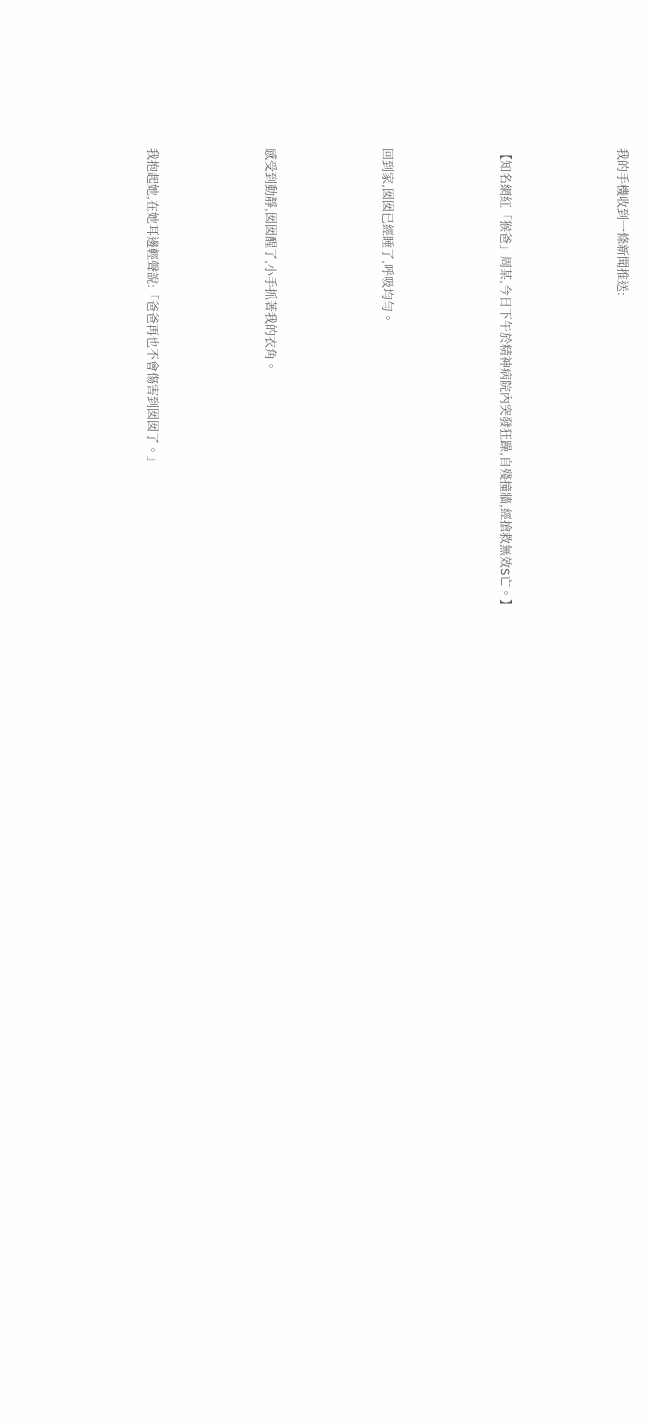我的手機收到一條新聞推送:





【知名網紅「猴爸」周某,今日下午於精神病院內突發狂躁,自殘撞牆,經搶救無效S亡。】





回到家,囡囡已經睡了,呼吸均勻。





感受到動靜,囡囡醒了,小手抓著我的衣角。





我抱起她,在她耳邊輕聲說:「爸爸再也不會傷害到囡囡了。」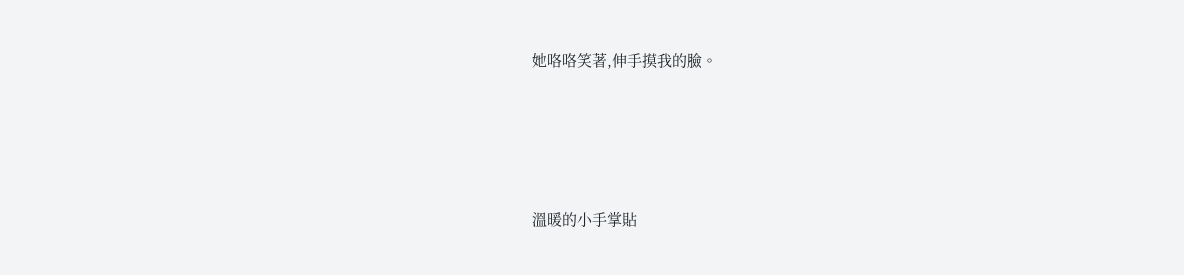她咯咯笑著,伸手摸我的臉。





溫暖的小手掌貼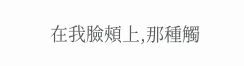在我臉頰上,那種觸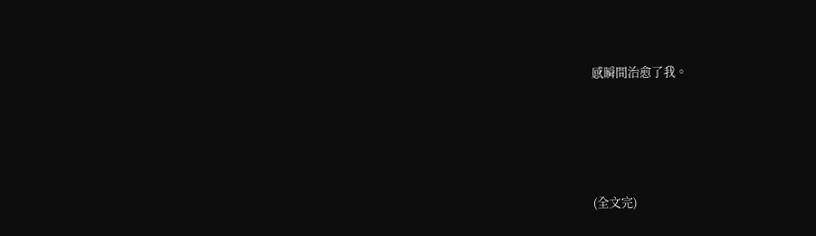感瞬間治愈了我。





(全文完)